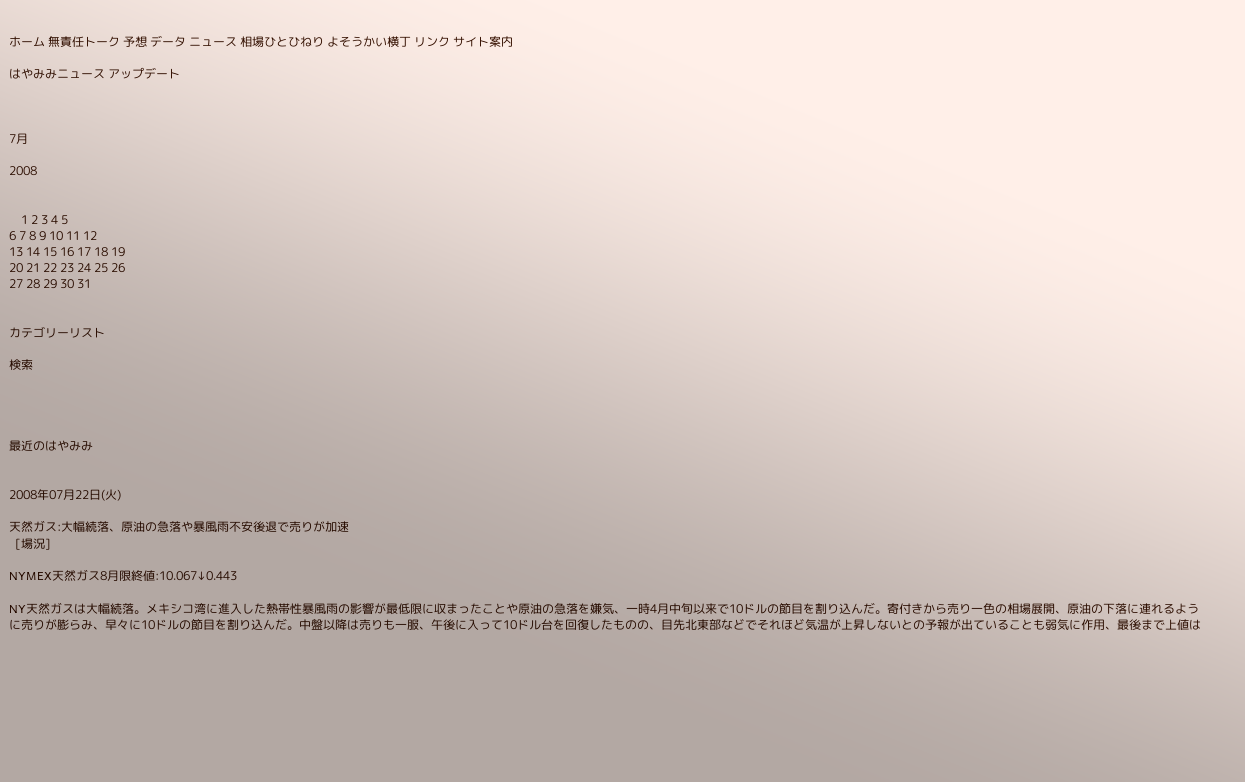ホーム 無責任トーク 予想 データ ニュース 相場ひとひねり よそうかい横丁 リンク サイト案内

はやみみニュース アップデート



7月

2008


    1 2 3 4 5
6 7 8 9 10 11 12
13 14 15 16 17 18 19
20 21 22 23 24 25 26
27 28 29 30 31


カテゴリーリスト

検索




最近のはやみみ


2008年07月22日(火)

天然ガス:大幅続落、原油の急落や暴風雨不安後退で売りが加速
  [場況]

NYMEX天然ガス8月限終値:10.067↓0.443

NY天然ガスは大幅続落。メキシコ湾に進入した熱帯性暴風雨の影響が最低限に収まったことや原油の急落を嫌気、一時4月中旬以来で10ドルの節目を割り込んだ。寄付きから売り一色の相場展開、原油の下落に連れるように売りが膨らみ、早々に10ドルの節目を割り込んだ。中盤以降は売りも一服、午後に入って10ドル台を回復したものの、目先北東部などでそれほど気温が上昇しないとの予報が出ていることも弱気に作用、最後まで上値は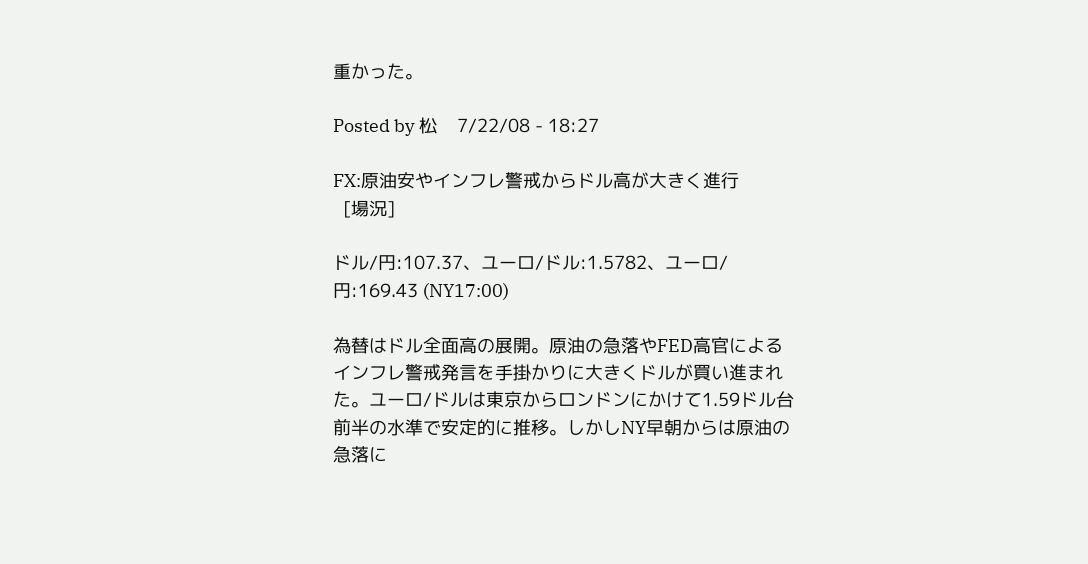重かった。

Posted by 松    7/22/08 - 18:27

FX:原油安やインフレ警戒からドル高が大きく進行
  [場況]

ドル/円:107.37、ユーロ/ドル:1.5782、ユーロ/円:169.43 (NY17:00)

為替はドル全面高の展開。原油の急落やFED高官によるインフレ警戒発言を手掛かりに大きくドルが買い進まれた。ユーロ/ドルは東京からロンドンにかけて1.59ドル台前半の水準で安定的に推移。しかしNY早朝からは原油の急落に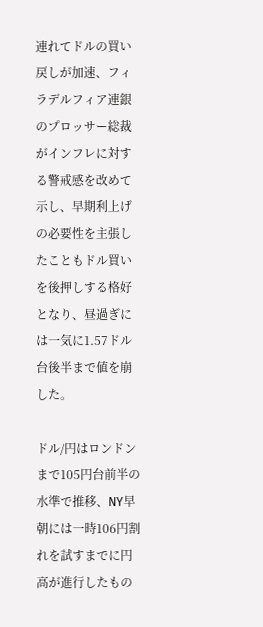連れてドルの買い戻しが加速、フィラデルフィア連銀のプロッサー総裁がインフレに対する警戒感を改めて示し、早期利上げの必要性を主張したこともドル買いを後押しする格好となり、昼過ぎには一気に1.57ドル台後半まで値を崩した。

ドル/円はロンドンまで105円台前半の水準で推移、NY早朝には一時106円割れを試すまでに円高が進行したもの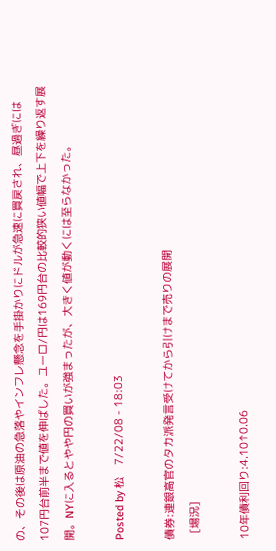の、その後は原油の急落やインフレ懸念を手掛かりにドルが急速に買戻され、昼過ぎには107円台前半まで値を伸ばした。ユーロ/円は169円台の比較的狭い値幅で上下を繰り返す展開。NYに入るとやや円の買いが強まったが、大きく値が動くには至らなかった。

Posted by 松    7/22/08 - 18:03

債券:連銀高官のタカ派発言受けてから引けまで売りの展開
  [場況]

10年債利回り:4.10↑0.06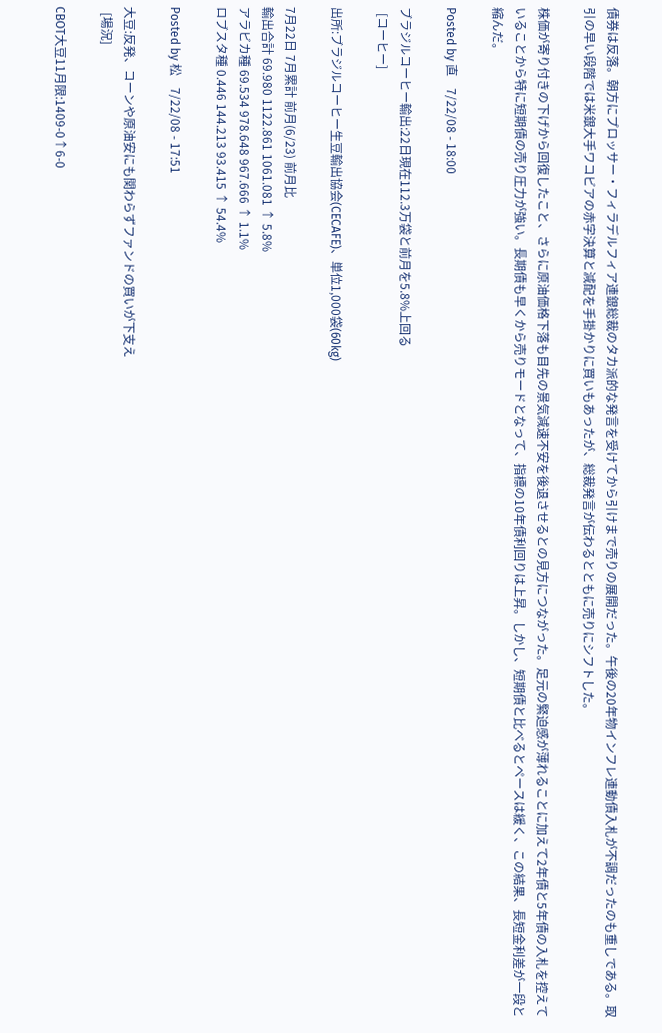債券は反落。朝方にプロッサー・フィラデルフィア連銀総裁のタカ派的な発言を受けてから引けまで売りの展開だった。午後の20年物インフレ連動債入札が不調だったのも重しである。取引の早い段階では米銀大手ワコビアの赤字決算と減配を手掛かりに買いもあったが、総裁発言が伝わるとともに売りにシフトした。

株価が寄り付きの下げから回復したこと、さらに原油価格下落も目先の景気減速不安を後退させるとの見方につながった。足元の緊迫感が薄れることに加えて2年債と5年債の入札を控えていることから特に短期債の売り圧力が強い。長期債も早くから売りモードとなって、指標の10年債利回りは上昇。しかし、短期債と比べるとペースは緩く、この結果、長短金利差が一段と縮んだ。

Posted by 直    7/22/08 - 18:00

ブラジルコーヒー輸出:22日現在112.3万袋と前月を5.8%上回る
  [コーヒー]

出所:ブラジルコーヒー生豆輸出協会(CECAFE)、単位1,000袋(60kg)

7月22日 7月累計 前月(6/23) 前月比
輸出合計 69.980 1122.861 1061.081 ↑ 5.8%
アラビカ種 69.534 978.648 967.666 ↑ 1.1%
ロブスタ種 0.446 144.213 93.415 ↑ 54.4%

Posted by 松    7/22/08 - 17:51

大豆:反発、コーンや原油安にも関わらずファンドの買いが下支え
  [場況]

CBOT大豆11月限:1409-0↑6-0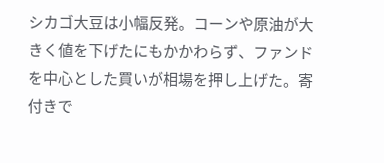シカゴ大豆は小幅反発。コーンや原油が大きく値を下げたにもかかわらず、ファンドを中心とした買いが相場を押し上げた。寄付きで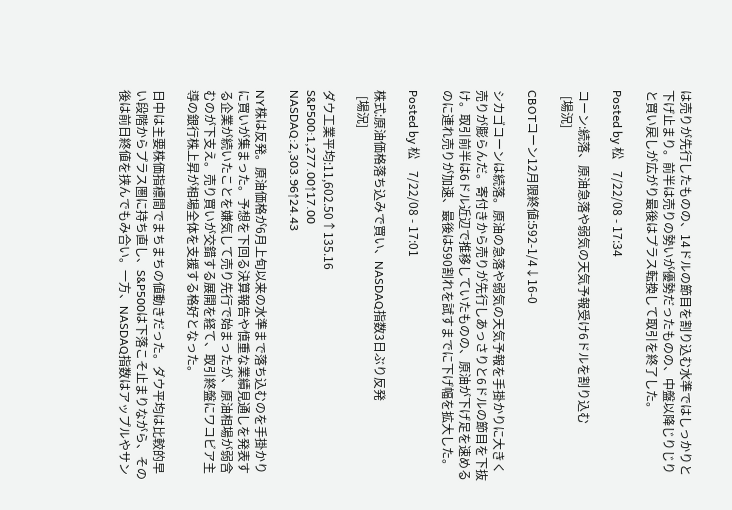は売りが先行したものの、14ドルの節目を割り込む水準ではしっかりと下げ止まり。前半は売りの勢いが優勢だったものの、中盤以降じりじりと買い戻しが広がり最後はプラス転換して取引を終了した。

Posted by 松    7/22/08 - 17:34

コーン:続落、原油急落や弱気の天気予報受け6ドルを割り込む
  [場況]

CBOTコーン12月限終値:592-1/4↓16-0

シカゴコーンは続落。原油の急落や弱気の天気予報を手掛かりに大きく売りが膨らんだ。寄付きから売りが先行しあっさりと6ドルの節目を下抜け。取引前半は6ドル近辺で推移していたものの、原油が下げ足を速めるのに連れ売りが加速、最後は590割れを試すまでに下げ幅を拡大した。

Posted by 松    7/22/08 - 17:01

株式:原油価格落ち込みで買い、NASDAQ指数3日ぶり反発
  [場況]

ダウ工業平均:11,602.50↑135.16
S&P500:1,277.00↑17.00
NASDAQ:2,303.96↑24.43

NY株は反発。原油価格が6月上旬以来の水準まで落ち込むのを手掛かりに買いが集まった。予想を下回る決算報告や慎重な業績見通しを発表する企業が続いたことを嫌気して売り先行で始まったが、原油相場が弱含むのが下支え。売り買いが交錯する展開を経て、取引終盤にワコビア主導の銀行株上昇が相場全体を支援する格好となった。

日中は主要株価指標間でまちまちの値動きだった。ダウ平均は比較的早い段階からプラス圏に持ち直し、S&P500は下落こそ止まりながら、その後は前日終値を挟んでもみ合い。一方、NASDAQ指数はアップルやサン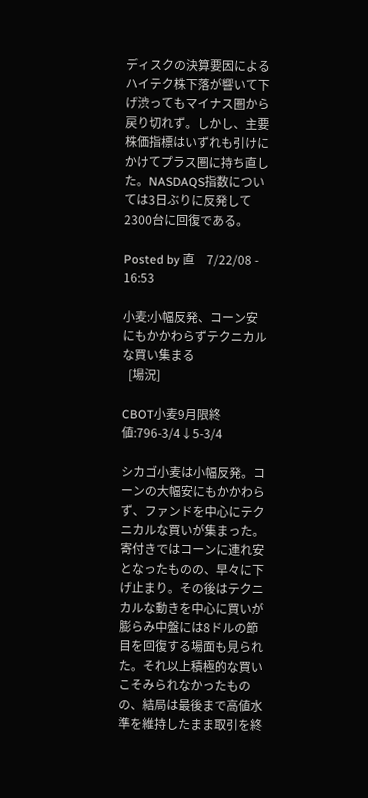ディスクの決算要因によるハイテク株下落が響いて下げ渋ってもマイナス圏から戻り切れず。しかし、主要株価指標はいずれも引けにかけてプラス圏に持ち直した。NASDAQS指数については3日ぶりに反発して2300台に回復である。

Posted by 直    7/22/08 - 16:53

小麦:小幅反発、コーン安にもかかわらずテクニカルな買い集まる
  [場況]

CBOT小麦9月限終値:796-3/4↓5-3/4

シカゴ小麦は小幅反発。コーンの大幅安にもかかわらず、ファンドを中心にテクニカルな買いが集まった。寄付きではコーンに連れ安となったものの、早々に下げ止まり。その後はテクニカルな動きを中心に買いが膨らみ中盤には8ドルの節目を回復する場面も見られた。それ以上積極的な買いこそみられなかったものの、結局は最後まで高値水準を維持したまま取引を終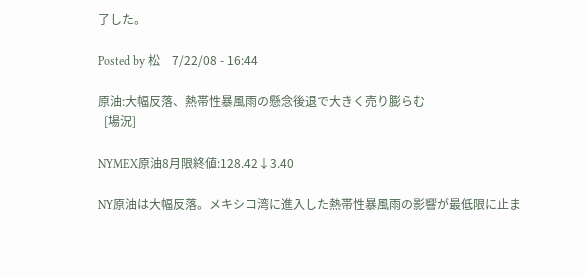了した。

Posted by 松    7/22/08 - 16:44

原油:大幅反落、熱帯性暴風雨の懸念後退で大きく売り膨らむ
  [場況]

NYMEX原油8月限終値:128.42↓3.40

NY原油は大幅反落。メキシコ湾に進入した熱帯性暴風雨の影響が最低限に止ま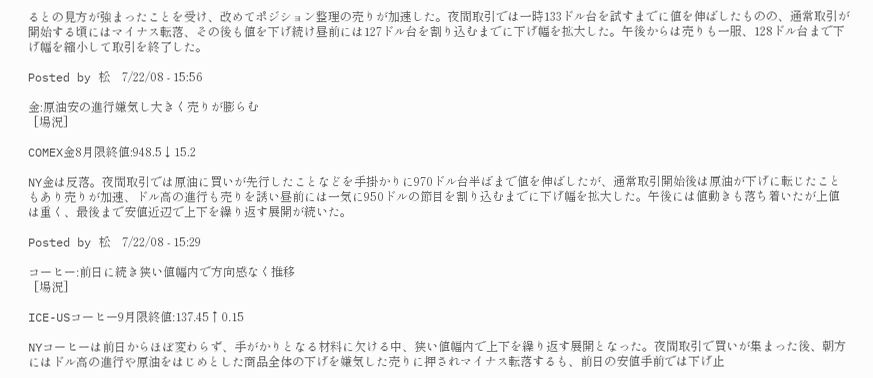るとの見方が強まったことを受け、改めてポジション整理の売りが加速した。夜間取引では一時133ドル台を試すまでに値を伸ばしたものの、通常取引が開始する頃にはマイナス転落、その後も値を下げ続け昼前には127ドル台を割り込むまでに下げ幅を拡大した。午後からは売りも一服、128ドル台まで下げ幅を縮小して取引を終了した。

Posted by 松    7/22/08 - 15:56

金:原油安の進行嫌気し大きく売りが膨らむ
  [場況]

COMEX金8月限終値:948.5↓15.2

NY金は反落。夜間取引では原油に買いが先行したことなどを手掛かりに970ドル台半ばまで値を伸ばしたが、通常取引開始後は原油が下げに転じたこともあり売りが加速、ドル高の進行も売りを誘い昼前には一気に950ドルの節目を割り込むまでに下げ幅を拡大した。午後には値動きも落ち着いたが上値は重く、最後まで安値近辺で上下を繰り返す展開が続いた。

Posted by 松    7/22/08 - 15:29

コーヒー:前日に続き狭い値幅内で方向感なく推移
  [場況]

ICE-USコーヒー9月限終値:137.45↑0.15

NYコーヒーは前日からほぼ変わらず、手がかりとなる材料に欠ける中、狭い値幅内で上下を繰り返す展開となった。夜間取引で買いが集まった後、朝方にはドル高の進行や原油をはじめとした商品全体の下げを嫌気した売りに押されマイナス転落するも、前日の安値手前では下げ止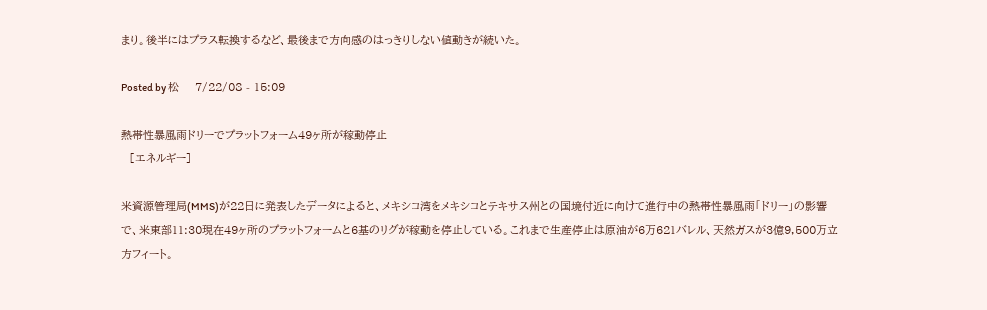まり。後半にはプラス転換するなど、最後まで方向感のはっきりしない値動きが続いた。

Posted by 松    7/22/08 - 15:09

熱帯性暴風雨ドリーでプラットフォーム49ヶ所が稼動停止
  [エネルギー]

米資源管理局(MMS)が22日に発表したデータによると、メキシコ湾をメキシコとテキサス州との国境付近に向けて進行中の熱帯性暴風雨「ドリー」の影響で、米東部11:30現在49ヶ所のプラットフォームと6基のリグが稼動を停止している。これまで生産停止は原油が6万621バレル、天然ガスが3億9,500万立方フィート。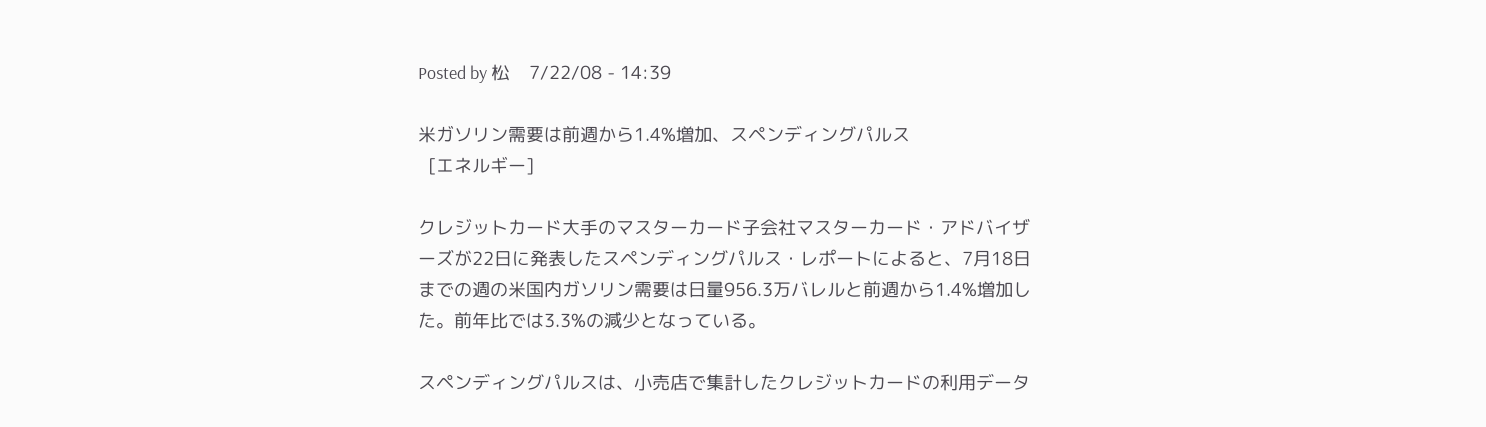Posted by 松    7/22/08 - 14:39

米ガソリン需要は前週から1.4%増加、スペンディングパルス
  [エネルギー]

クレジットカード大手のマスターカード子会社マスターカード・アドバイザーズが22日に発表したスペンディングパルス・レポートによると、7月18日までの週の米国内ガソリン需要は日量956.3万バレルと前週から1.4%増加した。前年比では3.3%の減少となっている。

スペンディングパルスは、小売店で集計したクレジットカードの利用データ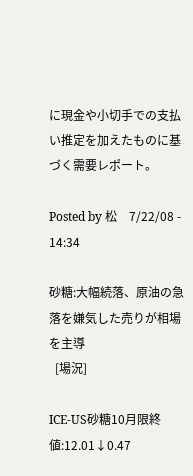に現金や小切手での支払い推定を加えたものに基づく需要レポート。

Posted by 松    7/22/08 - 14:34

砂糖:大幅続落、原油の急落を嫌気した売りが相場を主導
  [場況]

ICE-US砂糖10月限終値:12.01↓0.47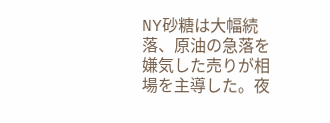NY砂糖は大幅続落、原油の急落を嫌気した売りが相場を主導した。夜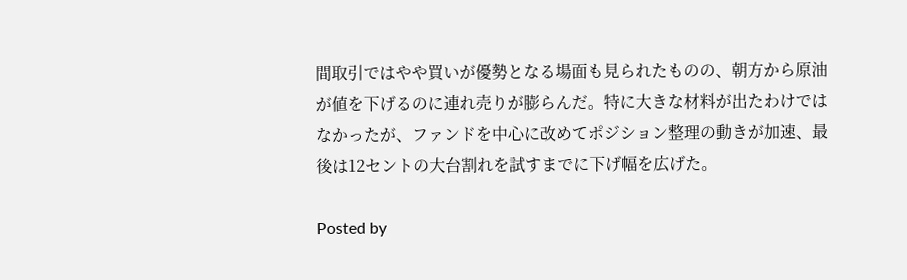間取引ではやや買いが優勢となる場面も見られたものの、朝方から原油が値を下げるのに連れ売りが膨らんだ。特に大きな材料が出たわけではなかったが、ファンドを中心に改めてポジション整理の動きが加速、最後は12セントの大台割れを試すまでに下げ幅を広げた。

Posted by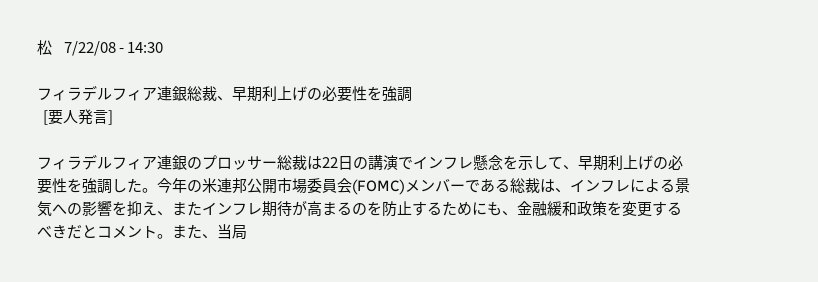松    7/22/08 - 14:30

フィラデルフィア連銀総裁、早期利上げの必要性を強調
  [要人発言]

フィラデルフィア連銀のプロッサー総裁は22日の講演でインフレ懸念を示して、早期利上げの必要性を強調した。今年の米連邦公開市場委員会(FOMC)メンバーである総裁は、インフレによる景気への影響を抑え、またインフレ期待が高まるのを防止するためにも、金融緩和政策を変更するべきだとコメント。また、当局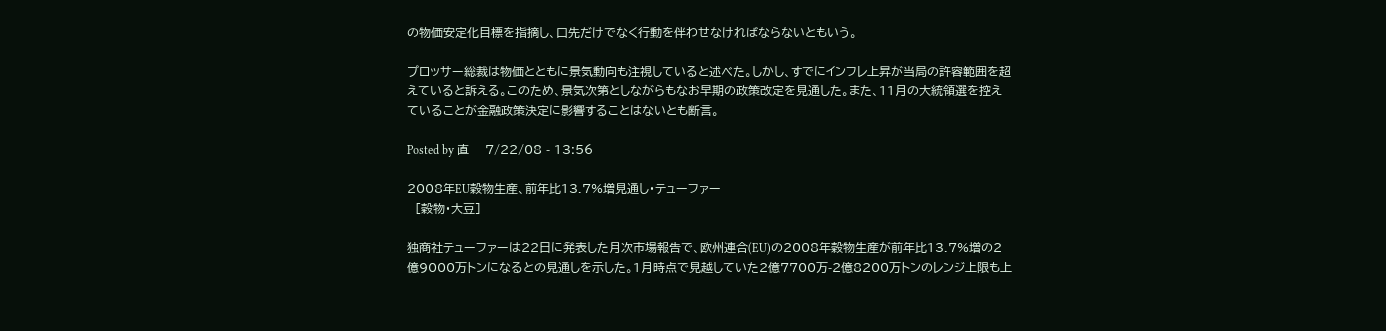の物価安定化目標を指摘し、口先だけでなく行動を伴わせなければならないともいう。

プロッサー総裁は物価とともに景気動向も注視していると述べた。しかし、すでにインフレ上昇が当局の許容範囲を超えていると訴える。このため、景気次第としながらもなお早期の政策改定を見通した。また、11月の大統領選を控えていることが金融政策決定に影響することはないとも断言。

Posted by 直    7/22/08 - 13:56

2008年EU穀物生産、前年比13.7%増見通し・テューファー
  [穀物・大豆]

独商社テューファーは22日に発表した月次市場報告で、欧州連合(EU)の2008年穀物生産が前年比13.7%増の2億9000万トンになるとの見通しを示した。1月時点で見越していた2億7700万-2億8200万トンのレンジ上限も上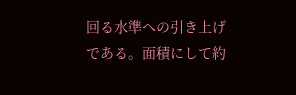回る水準への引き上げである。面積にして約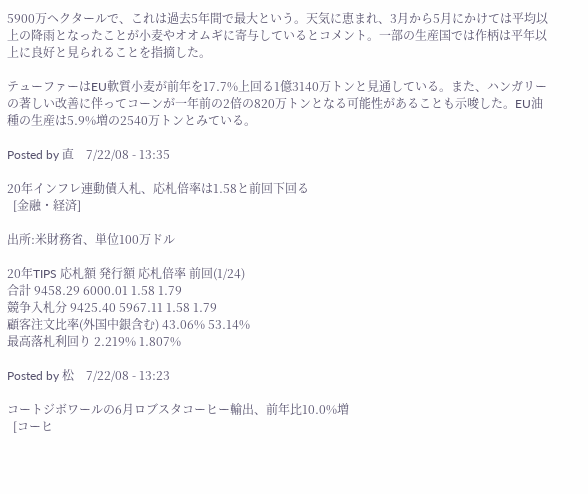5900万ヘクタールで、これは過去5年間で最大という。天気に恵まれ、3月から5月にかけては平均以上の降雨となったことが小麦やオオムギに寄与しているとコメント。一部の生産国では作柄は平年以上に良好と見られることを指摘した。

テューファーはEU軟質小麦が前年を17.7%上回る1億3140万トンと見通している。また、ハンガリーの著しい改善に伴ってコーンが一年前の2倍の820万トンとなる可能性があることも示唆した。EU油種の生産は5.9%増の2540万トンとみている。

Posted by 直    7/22/08 - 13:35

20年インフレ連動債入札、応札倍率は1.58と前回下回る
  [金融・経済]

出所:米財務省、単位100万ドル

20年TIPS 応札額 発行額 応札倍率 前回(1/24)
合計 9458.29 6000.01 1.58 1.79
競争入札分 9425.40 5967.11 1.58 1.79
顧客注文比率(外国中銀含む) 43.06% 53.14%
最高落札利回り 2.219% 1.807%

Posted by 松    7/22/08 - 13:23

コートジボワールの6月ロブスタコーヒー輸出、前年比10.0%増
  [コーヒ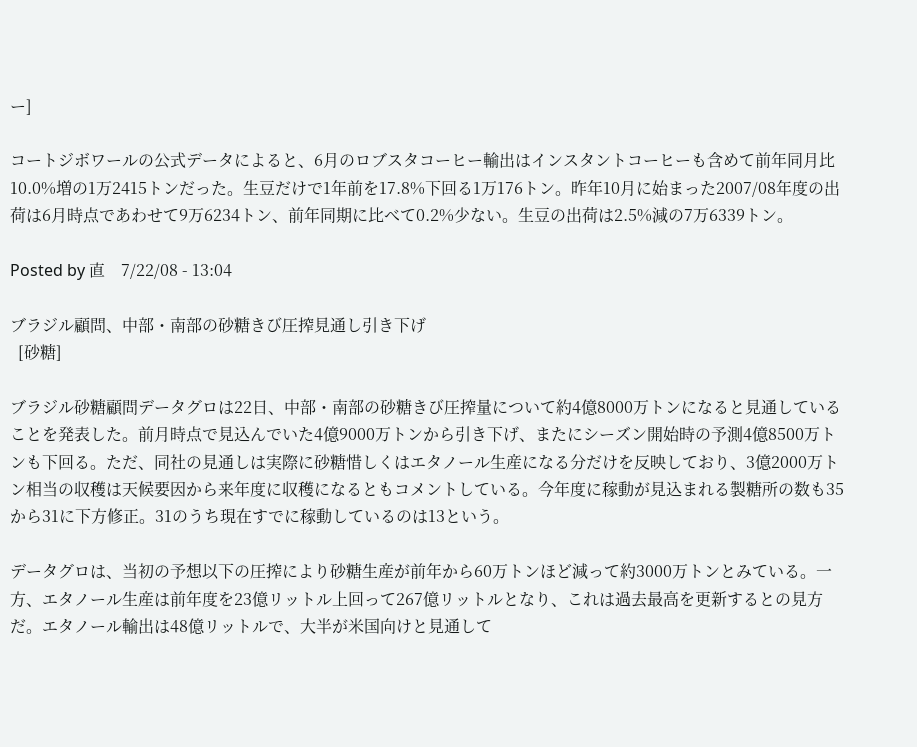ー]

コートジボワールの公式データによると、6月のロブスタコーヒー輸出はインスタントコーヒーも含めて前年同月比10.0%増の1万2415トンだった。生豆だけで1年前を17.8%下回る1万176トン。昨年10月に始まった2007/08年度の出荷は6月時点であわせて9万6234トン、前年同期に比べて0.2%少ない。生豆の出荷は2.5%減の7万6339トン。

Posted by 直    7/22/08 - 13:04

ブラジル顧問、中部・南部の砂糖きび圧搾見通し引き下げ
  [砂糖]

ブラジル砂糖顧問データグロは22日、中部・南部の砂糖きび圧搾量について約4億8000万トンになると見通していることを発表した。前月時点で見込んでいた4億9000万トンから引き下げ、またにシーズン開始時の予測4億8500万トンも下回る。ただ、同社の見通しは実際に砂糖惜しくはエタノール生産になる分だけを反映しており、3億2000万トン相当の収穫は天候要因から来年度に収穫になるともコメントしている。今年度に稼動が見込まれる製糖所の数も35から31に下方修正。31のうち現在すでに稼動しているのは13という。

データグロは、当初の予想以下の圧搾により砂糖生産が前年から60万トンほど減って約3000万トンとみている。一方、エタノール生産は前年度を23億リットル上回って267億リットルとなり、これは過去最高を更新するとの見方だ。エタノール輸出は48億リットルで、大半が米国向けと見通して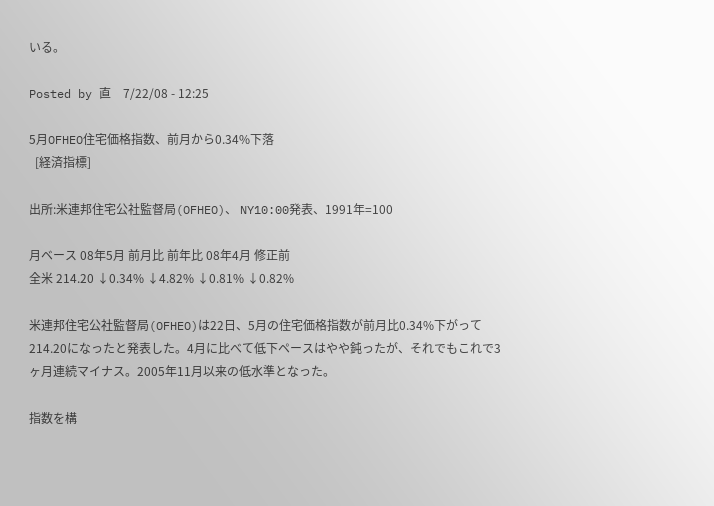いる。

Posted by 直    7/22/08 - 12:25

5月OFHEO住宅価格指数、前月から0.34%下落
  [経済指標]

出所:米連邦住宅公社監督局(OFHEO)、 NY10:00発表、1991年=100

月ベース 08年5月 前月比 前年比 08年4月 修正前
全米 214.20 ↓0.34% ↓4.82% ↓0.81% ↓0.82%

米連邦住宅公社監督局(OFHEO)は22日、5月の住宅価格指数が前月比0.34%下がって214.20になったと発表した。4月に比べて低下ペースはやや鈍ったが、それでもこれで3ヶ月連続マイナス。2005年11月以来の低水準となった。

指数を構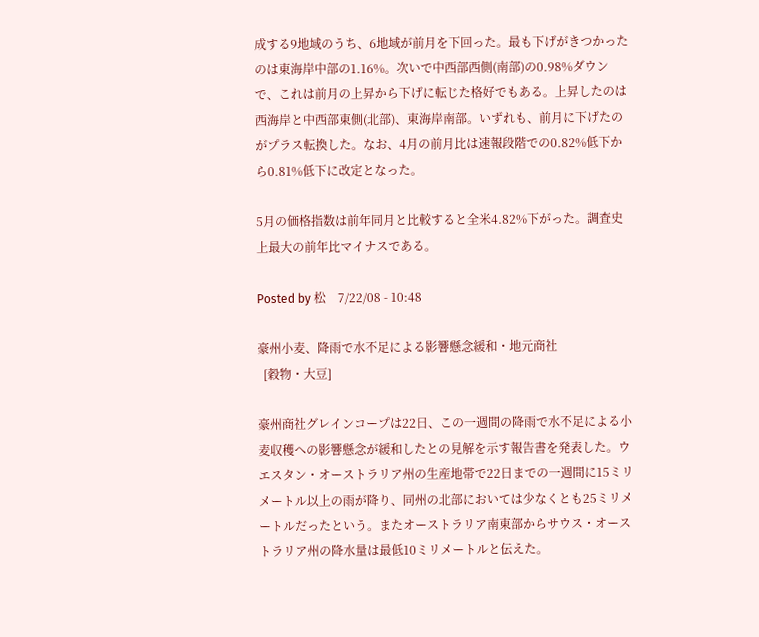成する9地域のうち、6地域が前月を下回った。最も下げがきつかったのは東海岸中部の1.16%。次いで中西部西側(南部)の0.98%ダウンで、これは前月の上昇から下げに転じた格好でもある。上昇したのは西海岸と中西部東側(北部)、東海岸南部。いずれも、前月に下げたのがプラス転換した。なお、4月の前月比は速報段階での0.82%低下から0.81%低下に改定となった。

5月の価格指数は前年同月と比較すると全米4.82%下がった。調査史上最大の前年比マイナスである。

Posted by 松    7/22/08 - 10:48

豪州小麦、降雨で水不足による影響懸念緩和・地元商社
  [穀物・大豆]

豪州商社グレインコープは22日、この一週間の降雨で水不足による小麦収穫への影響懸念が緩和したとの見解を示す報告書を発表した。ウエスタン・オーストラリア州の生産地帯で22日までの一週間に15ミリメートル以上の雨が降り、同州の北部においては少なくとも25ミリメートルだったという。またオーストラリア南東部からサウス・オーストラリア州の降水量は最低10ミリメートルと伝えた。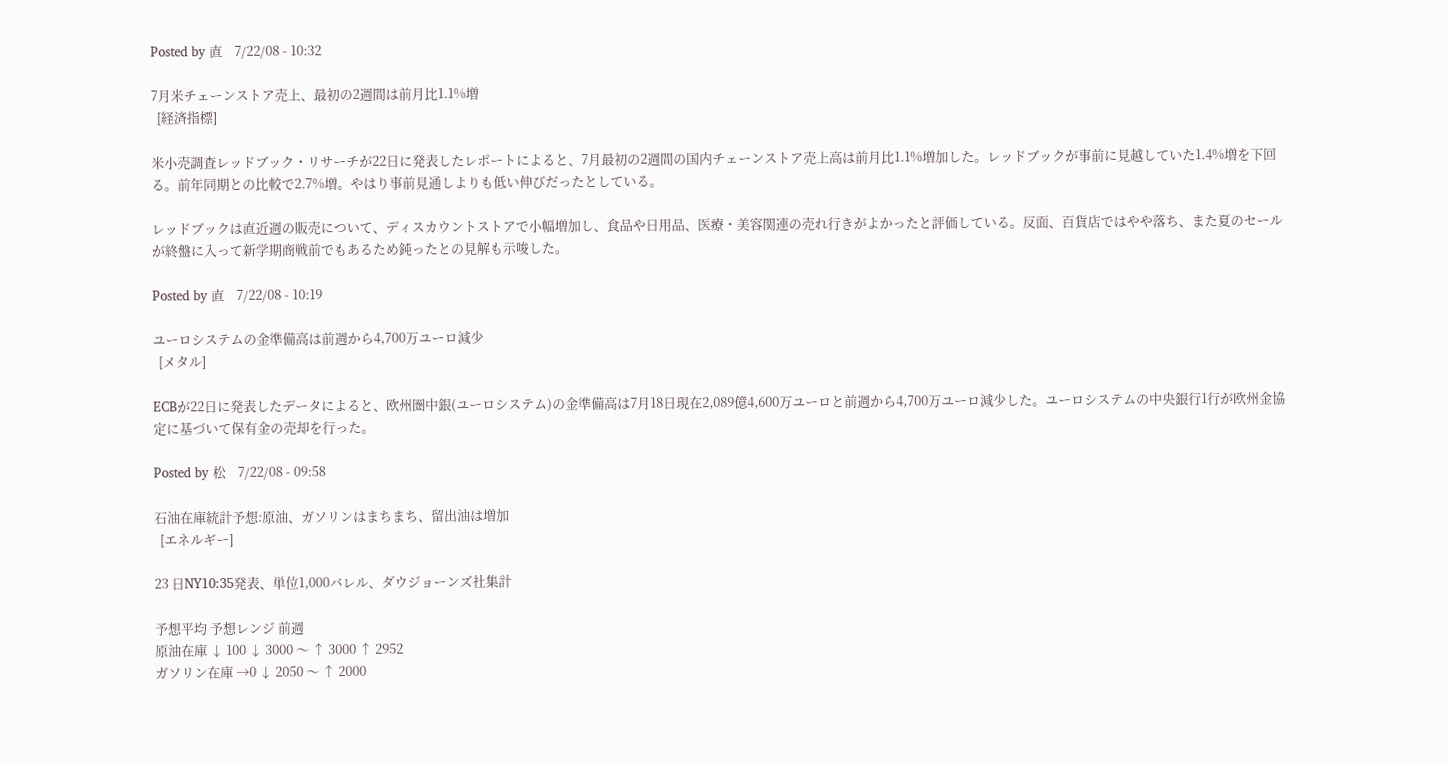Posted by 直    7/22/08 - 10:32

7月米チェーンストア売上、最初の2週間は前月比1.1%増
  [経済指標]

米小売調査レッドブック・リサーチが22日に発表したレポートによると、7月最初の2週間の国内チェーンストア売上高は前月比1.1%増加した。レッドブックが事前に見越していた1.4%増を下回る。前年同期との比較で2.7%増。やはり事前見通しよりも低い伸びだったとしている。

レッドブックは直近週の販売について、ディスカウントストアで小幅増加し、食品や日用品、医療・美容関連の売れ行きがよかったと評価している。反面、百貨店ではやや落ち、また夏のセールが終盤に入って新学期商戦前でもあるため鈍ったとの見解も示唆した。

Posted by 直    7/22/08 - 10:19

ユーロシステムの金準備高は前週から4,700万ユーロ減少
  [メタル]

ECBが22日に発表したデータによると、欧州圏中銀(ユーロシステム)の金準備高は7月18日現在2,089億4,600万ユーロと前週から4,700万ユーロ減少した。ユーロシステムの中央銀行1行が欧州金協定に基づいて保有金の売却を行った。

Posted by 松    7/22/08 - 09:58

石油在庫統計予想:原油、ガソリンはまちまち、留出油は増加
  [エネルギー]

23 日NY10:35発表、単位1,000バレル、ダウジョーンズ社集計

予想平均 予想レンジ 前週
原油在庫 ↓ 100 ↓ 3000 〜 ↑ 3000 ↑ 2952
ガソリン在庫 →0 ↓ 2050 〜 ↑ 2000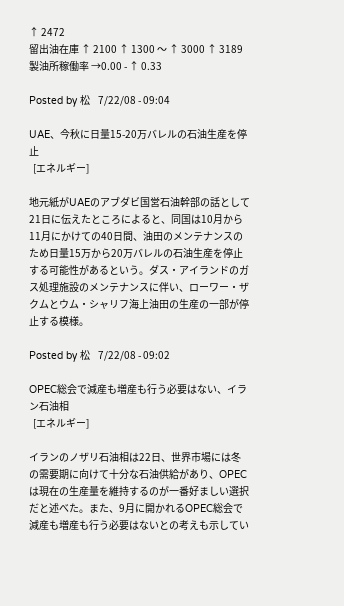↑ 2472
留出油在庫 ↑ 2100 ↑ 1300 〜 ↑ 3000 ↑ 3189
製油所稼働率 →0.00 - ↑ 0.33

Posted by 松    7/22/08 - 09:04

UAE、今秋に日量15-20万バレルの石油生産を停止
  [エネルギー]

地元紙がUAEのアブダビ国営石油幹部の話として21日に伝えたところによると、同国は10月から11月にかけての40日間、油田のメンテナンスのため日量15万から20万バレルの石油生産を停止する可能性があるという。ダス・アイランドのガス処理施設のメンテナンスに伴い、ローワー・ザクムとウム・シャリフ海上油田の生産の一部が停止する模様。

Posted by 松    7/22/08 - 09:02

OPEC総会で減産も増産も行う必要はない、イラン石油相
  [エネルギー]

イランのノザリ石油相は22日、世界市場には冬の需要期に向けて十分な石油供給があり、OPECは現在の生産量を維持するのが一番好ましい選択だと述べた。また、9月に開かれるOPEC総会で減産も増産も行う必要はないとの考えも示してい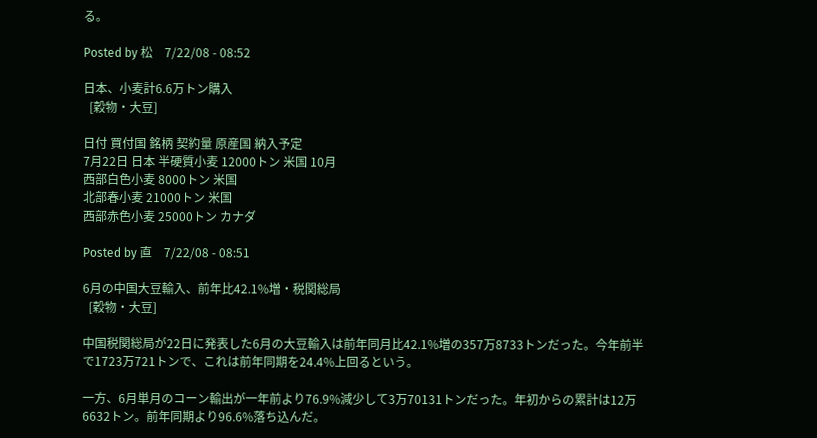る。

Posted by 松    7/22/08 - 08:52

日本、小麦計6.6万トン購入
  [穀物・大豆]

日付 買付国 銘柄 契約量 原産国 納入予定
7月22日 日本 半硬質小麦 12000トン 米国 10月
西部白色小麦 8000トン 米国
北部春小麦 21000トン 米国
西部赤色小麦 25000トン カナダ

Posted by 直    7/22/08 - 08:51

6月の中国大豆輸入、前年比42.1%増・税関総局
  [穀物・大豆]

中国税関総局が22日に発表した6月の大豆輸入は前年同月比42.1%増の357万8733トンだった。今年前半で1723万721トンで、これは前年同期を24.4%上回るという。

一方、6月単月のコーン輸出が一年前より76.9%減少して3万70131トンだった。年初からの累計は12万6632トン。前年同期より96.6%落ち込んだ。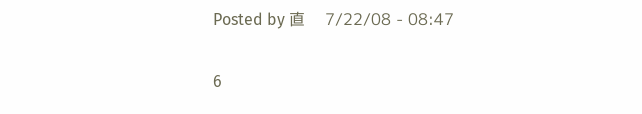Posted by 直    7/22/08 - 08:47

6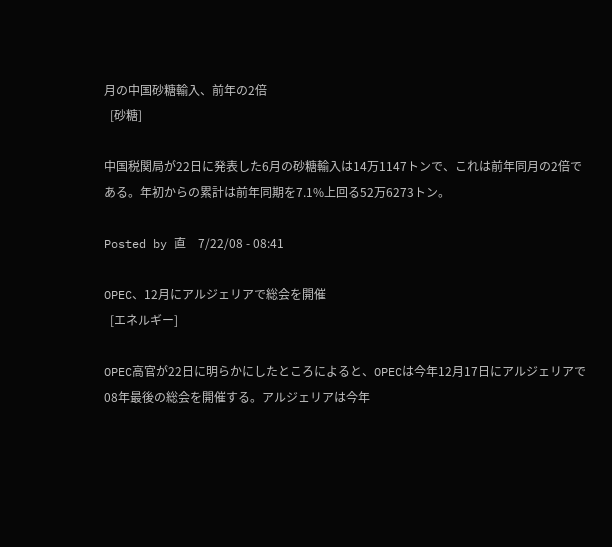月の中国砂糖輸入、前年の2倍
  [砂糖]

中国税関局が22日に発表した6月の砂糖輸入は14万1147トンで、これは前年同月の2倍である。年初からの累計は前年同期を7.1%上回る52万6273トン。

Posted by 直    7/22/08 - 08:41

OPEC、12月にアルジェリアで総会を開催
  [エネルギー]

OPEC高官が22日に明らかにしたところによると、OPECは今年12月17日にアルジェリアで08年最後の総会を開催する。アルジェリアは今年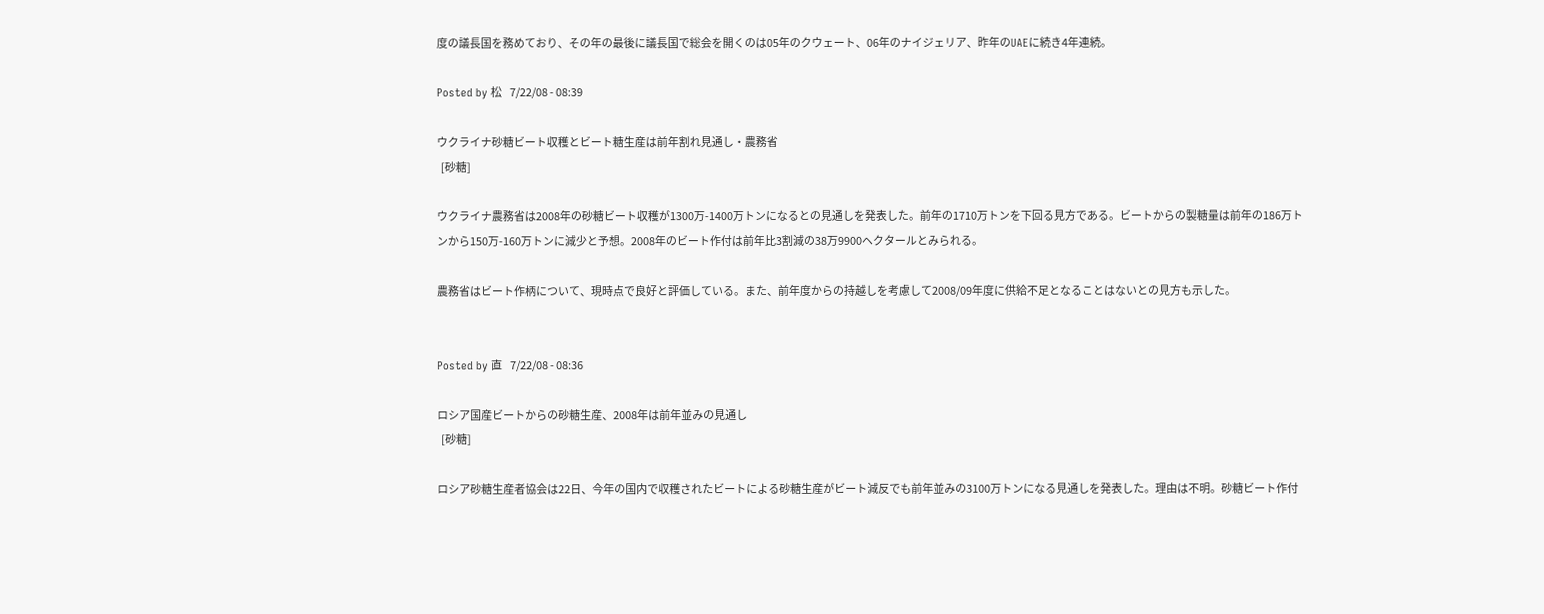度の議長国を務めており、その年の最後に議長国で総会を開くのは05年のクウェート、06年のナイジェリア、昨年のUAEに続き4年連続。

Posted by 松    7/22/08 - 08:39

ウクライナ砂糖ビート収穫とビート糖生産は前年割れ見通し・農務省
  [砂糖]

ウクライナ農務省は2008年の砂糖ビート収穫が1300万-1400万トンになるとの見通しを発表した。前年の1710万トンを下回る見方である。ビートからの製糖量は前年の186万トンから150万-160万トンに減少と予想。2008年のビート作付は前年比3割減の38万9900ヘクタールとみられる。

農務省はビート作柄について、現時点で良好と評価している。また、前年度からの持越しを考慮して2008/09年度に供給不足となることはないとの見方も示した。


Posted by 直    7/22/08 - 08:36

ロシア国産ビートからの砂糖生産、2008年は前年並みの見通し
  [砂糖]

ロシア砂糖生産者協会は22日、今年の国内で収穫されたビートによる砂糖生産がビート減反でも前年並みの3100万トンになる見通しを発表した。理由は不明。砂糖ビート作付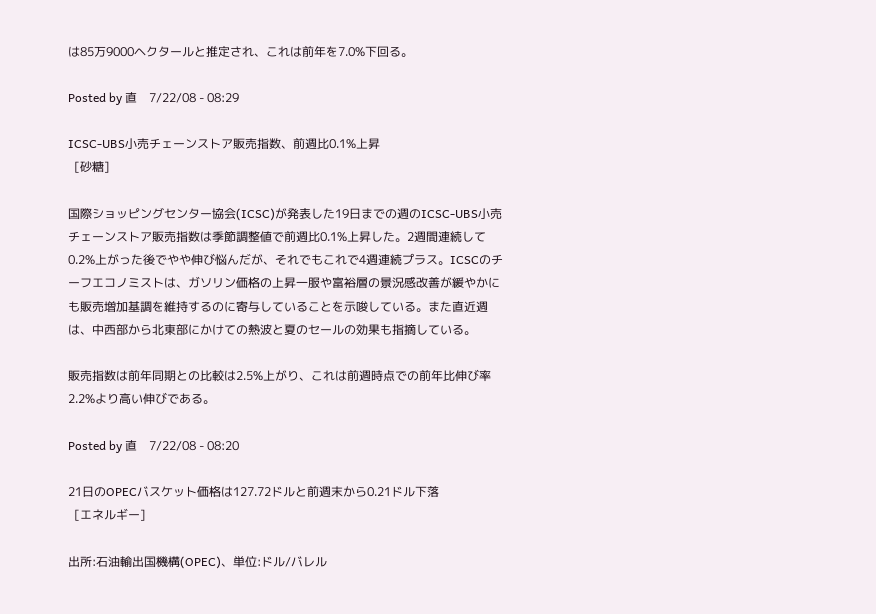は85万9000ヘクタールと推定され、これは前年を7.0%下回る。

Posted by 直    7/22/08 - 08:29

ICSC-UBS小売チェーンストア販売指数、前週比0.1%上昇
  [砂糖]

国際ショッピングセンター協会(ICSC)が発表した19日までの週のICSC-UBS小売チェーンストア販売指数は季節調整値で前週比0.1%上昇した。2週間連続して0.2%上がった後でやや伸び悩んだが、それでもこれで4週連続プラス。ICSCのチーフエコノミストは、ガソリン価格の上昇一服や富裕層の景況感改善が緩やかにも販売増加基調を維持するのに寄与していることを示唆している。また直近週は、中西部から北東部にかけての熱波と夏のセールの効果も指摘している。

販売指数は前年同期との比較は2.5%上がり、これは前週時点での前年比伸び率2.2%より高い伸びである。

Posted by 直    7/22/08 - 08:20

21日のOPECバスケット価格は127.72ドルと前週末から0.21ドル下落
  [エネルギー]

出所:石油輸出国機構(OPEC)、単位:ドル/バレル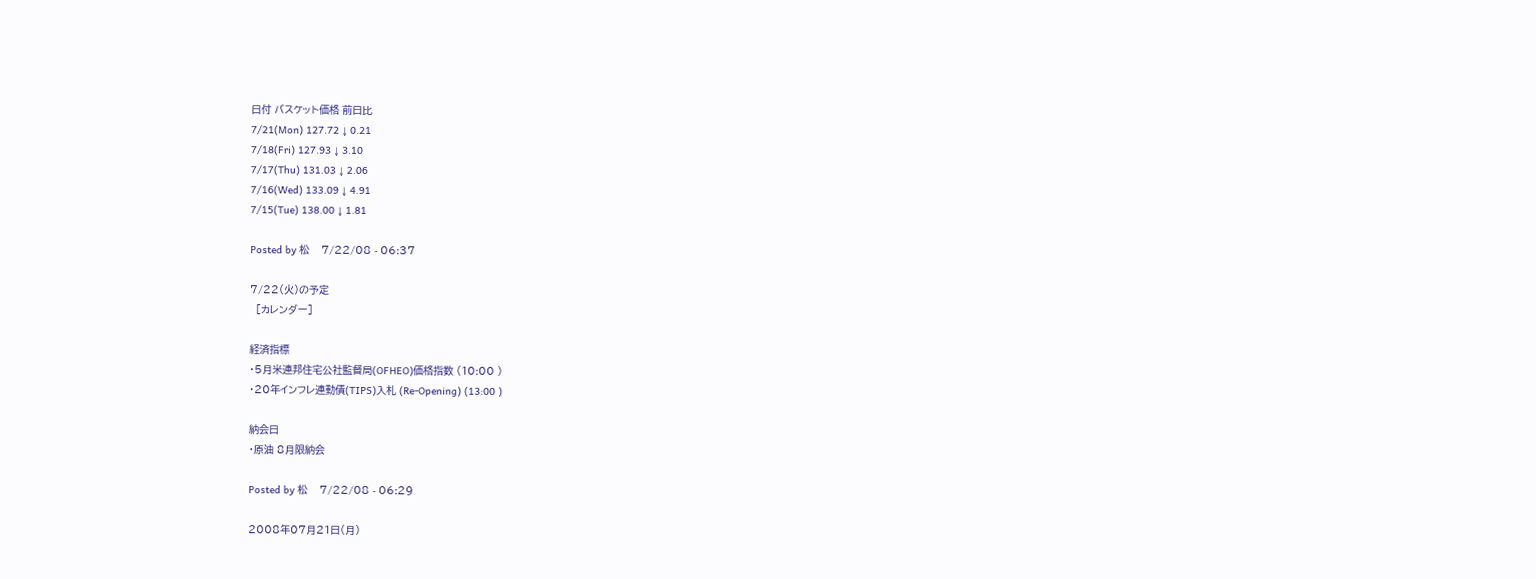日付 バスケット価格 前日比
7/21(Mon) 127.72 ↓ 0.21
7/18(Fri) 127.93 ↓ 3.10
7/17(Thu) 131.03 ↓ 2.06
7/16(Wed) 133.09 ↓ 4.91
7/15(Tue) 138.00 ↓ 1.81

Posted by 松    7/22/08 - 06:37

7/22(火)の予定
  [カレンダー]

経済指標
・5月米連邦住宅公社監督局(OFHEO)価格指数 (10:00 )
・20年インフレ連動債(TIPS)入札 (Re-Opening) (13:00 )

納会日
・原油 8月限納会

Posted by 松    7/22/08 - 06:29

2008年07月21日(月)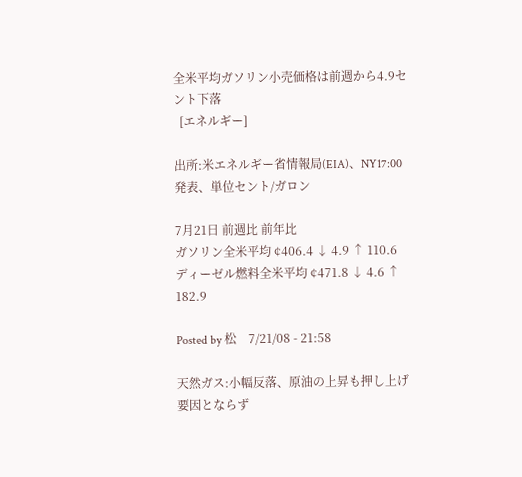全米平均ガソリン小売価格は前週から4.9セント下落
  [エネルギー]

出所:米エネルギー省情報局(EIA)、NY17:00発表、単位セント/ガロン

7月21日 前週比 前年比
ガソリン全米平均 ¢406.4 ↓ 4.9 ↑ 110.6
ディーゼル燃料全米平均 ¢471.8 ↓ 4.6 ↑ 182.9

Posted by 松    7/21/08 - 21:58

天然ガス:小幅反落、原油の上昇も押し上げ要因とならず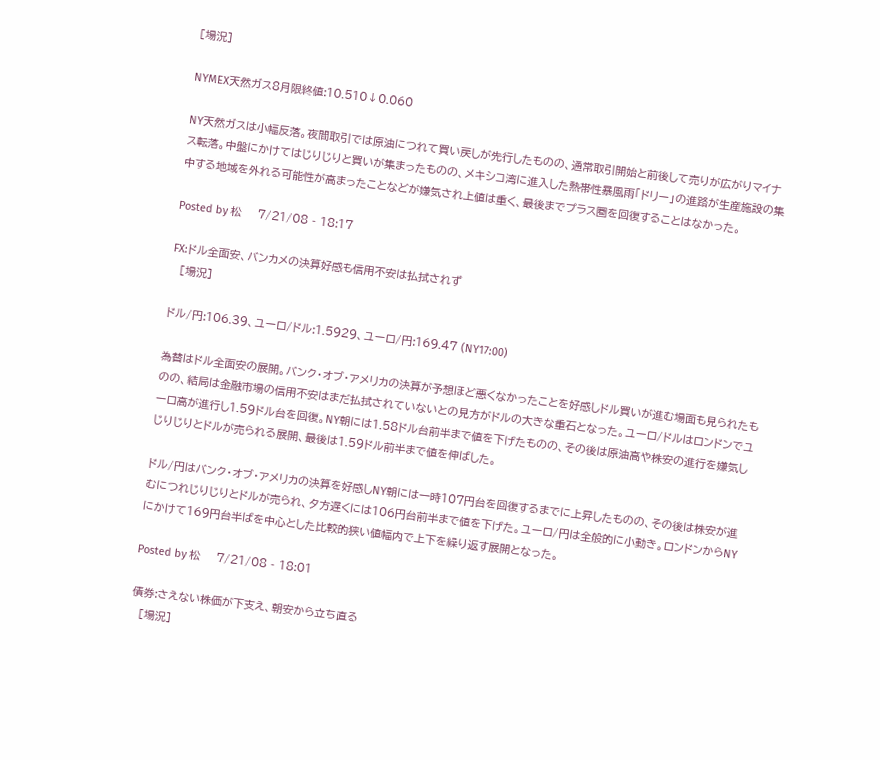[場況]

NYMEX天然ガス8月限終値:10.510↓0.060

NY天然ガスは小幅反落。夜間取引では原油につれて買い戻しが先行したものの、通常取引開始と前後して売りが広がりマイナス転落。中盤にかけてはじりじりと買いが集まったものの、メキシコ湾に進入した熱帯性暴風雨「ドリー」の進路が生産施設の集中する地域を外れる可能性が高まったことなどが嫌気され上値は重く、最後までプラス圏を回復することはなかった。

Posted by 松    7/21/08 - 18:17

FX:ドル全面安、バンカメの決算好感も信用不安は払拭されず
  [場況]

ドル/円:106.39、ユーロ/ドル:1.5929、ユーロ/円:169.47 (NY17:00)

為替はドル全面安の展開。バンク・オブ・アメリカの決算が予想ほど悪くなかったことを好感しドル買いが進む場面も見られたものの、結局は金融市場の信用不安はまだ払拭されていないとの見方がドルの大きな重石となった。ユーロ/ドルはロンドンでユーロ高が進行し1.59ドル台を回復。NY朝には1.58ドル台前半まで値を下げたものの、その後は原油高や株安の進行を嫌気しじりじりとドルが売られる展開、最後は1.59ドル前半まで値を伸ばした。

ドル/円はバンク・オブ・アメリカの決算を好感しNY朝には一時107円台を回復するまでに上昇したものの、その後は株安が進むにつれじりじりとドルが売られ、夕方遅くには106円台前半まで値を下げた。ユーロ/円は全般的に小動き。ロンドンからNYにかけて169円台半ばを中心とした比較的狭い値幅内で上下を繰り返す展開となった。

Posted by 松    7/21/08 - 18:01

債券:さえない株価が下支え、朝安から立ち直る
  [場況]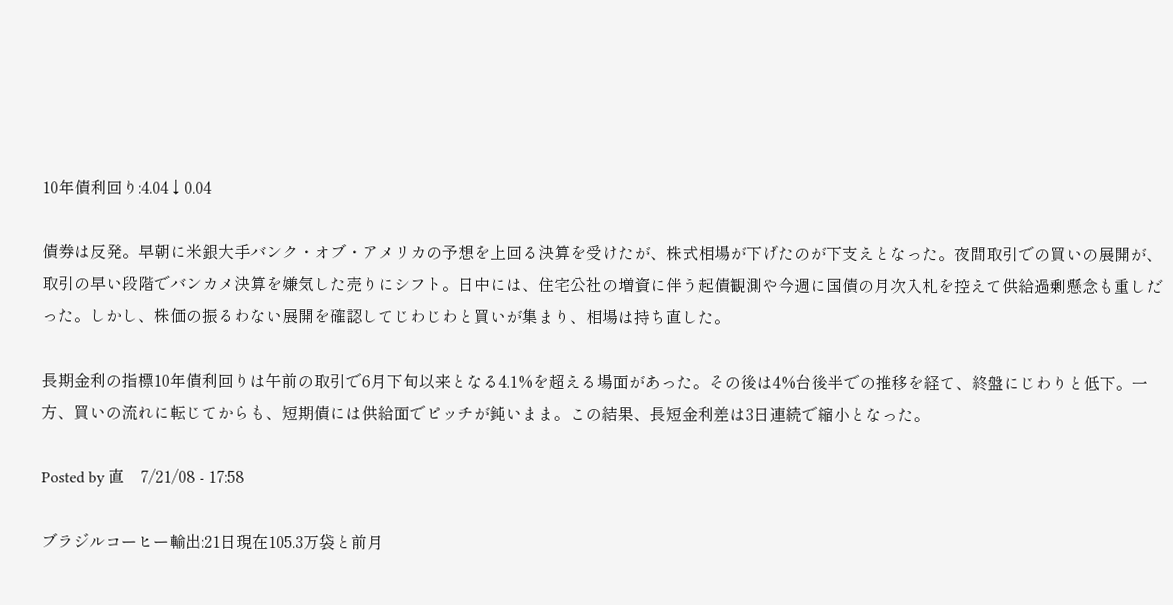10年債利回り:4.04↓0.04

債券は反発。早朝に米銀大手バンク・オブ・アメリカの予想を上回る決算を受けたが、株式相場が下げたのが下支えとなった。夜間取引での買いの展開が、取引の早い段階でバンカメ決算を嫌気した売りにシフト。日中には、住宅公社の増資に伴う起債観測や今週に国債の月次入札を控えて供給過剰懸念も重しだった。しかし、株価の振るわない展開を確認してじわじわと買いが集まり、相場は持ち直した。

長期金利の指標10年債利回りは午前の取引で6月下旬以来となる4.1%を超える場面があった。その後は4%台後半での推移を経て、終盤にじわりと低下。一方、買いの流れに転じてからも、短期債には供給面でピッチが鈍いまま。この結果、長短金利差は3日連続で縮小となった。

Posted by 直    7/21/08 - 17:58

ブラジルコーヒー輸出:21日現在105.3万袋と前月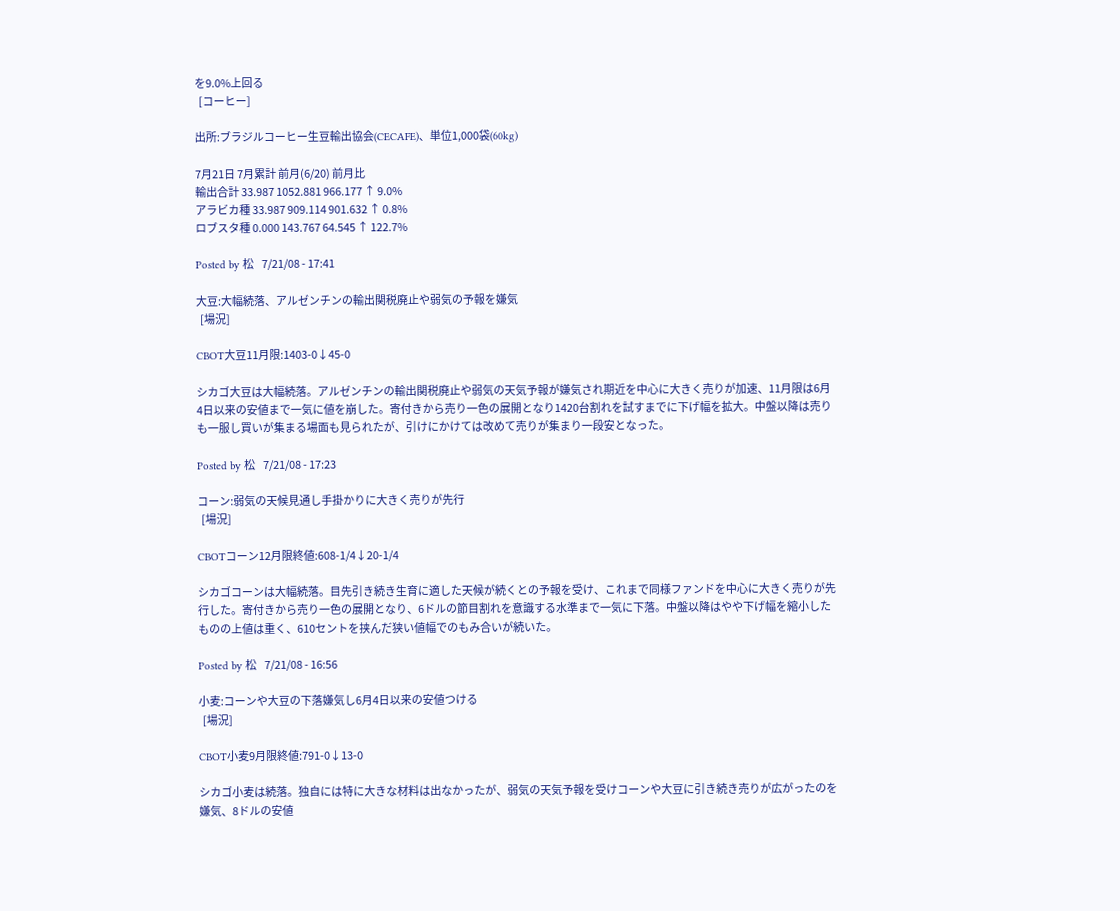を9.0%上回る
  [コーヒー]

出所:ブラジルコーヒー生豆輸出協会(CECAFE)、単位1,000袋(60kg)

7月21日 7月累計 前月(6/20) 前月比
輸出合計 33.987 1052.881 966.177 ↑ 9.0%
アラビカ種 33.987 909.114 901.632 ↑ 0.8%
ロブスタ種 0.000 143.767 64.545 ↑ 122.7%

Posted by 松    7/21/08 - 17:41

大豆:大幅続落、アルゼンチンの輸出関税廃止や弱気の予報を嫌気
  [場況]

CBOT大豆11月限:1403-0↓45-0

シカゴ大豆は大幅続落。アルゼンチンの輸出関税廃止や弱気の天気予報が嫌気され期近を中心に大きく売りが加速、11月限は6月4日以来の安値まで一気に値を崩した。寄付きから売り一色の展開となり1420台割れを試すまでに下げ幅を拡大。中盤以降は売りも一服し買いが集まる場面も見られたが、引けにかけては改めて売りが集まり一段安となった。

Posted by 松    7/21/08 - 17:23

コーン:弱気の天候見通し手掛かりに大きく売りが先行
  [場況]

CBOTコーン12月限終値:608-1/4↓20-1/4

シカゴコーンは大幅続落。目先引き続き生育に適した天候が続くとの予報を受け、これまで同様ファンドを中心に大きく売りが先行した。寄付きから売り一色の展開となり、6ドルの節目割れを意識する水準まで一気に下落。中盤以降はやや下げ幅を縮小したものの上値は重く、610セントを挟んだ狭い値幅でのもみ合いが続いた。

Posted by 松    7/21/08 - 16:56

小麦:コーンや大豆の下落嫌気し6月4日以来の安値つける
  [場況]

CBOT小麦9月限終値:791-0↓13-0

シカゴ小麦は続落。独自には特に大きな材料は出なかったが、弱気の天気予報を受けコーンや大豆に引き続き売りが広がったのを嫌気、8ドルの安値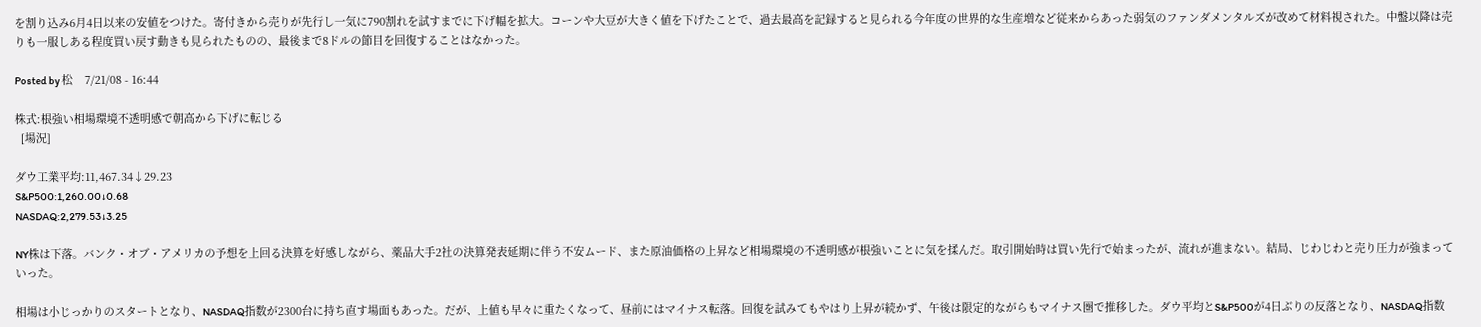を割り込み6月4日以来の安値をつけた。寄付きから売りが先行し一気に790割れを試すまでに下げ幅を拡大。コーンや大豆が大きく値を下げたことで、過去最高を記録すると見られる今年度の世界的な生産増など従来からあった弱気のファンダメンタルズが改めて材料視された。中盤以降は売りも一服しある程度買い戻す動きも見られたものの、最後まで8ドルの節目を回復することはなかった。

Posted by 松    7/21/08 - 16:44

株式:根強い相場環境不透明感で朝高から下げに転じる
  [場況]

ダウ工業平均:11,467.34↓29.23
S&P500:1,260.00↓0.68
NASDAQ:2,279.53↓3.25

NY株は下落。バンク・オブ・アメリカの予想を上回る決算を好感しながら、薬品大手2社の決算発表延期に伴う不安ムード、また原油価格の上昇など相場環境の不透明感が根強いことに気を揉んだ。取引開始時は買い先行で始まったが、流れが進まない。結局、じわじわと売り圧力が強まっていった。

相場は小じっかりのスタートとなり、NASDAQ指数が2300台に持ち直す場面もあった。だが、上値も早々に重たくなって、昼前にはマイナス転落。回復を試みてもやはり上昇が続かず、午後は限定的ながらもマイナス圏で推移した。ダウ平均とS&P500が4日ぶりの反落となり、NASDAQ指数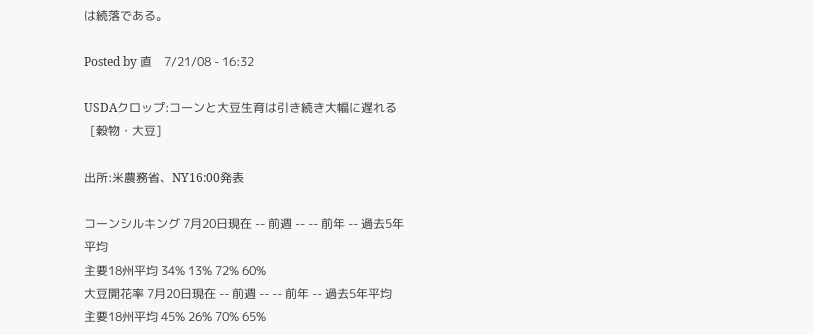は続落である。

Posted by 直    7/21/08 - 16:32

USDAクロップ:コーンと大豆生育は引き続き大幅に遅れる
  [穀物・大豆]

出所:米農務省、NY16:00発表

コーンシルキング 7月20日現在 -- 前週 -- -- 前年 -- 過去5年平均
主要18州平均 34% 13% 72% 60%
大豆開花率 7月20日現在 -- 前週 -- -- 前年 -- 過去5年平均
主要18州平均 45% 26% 70% 65%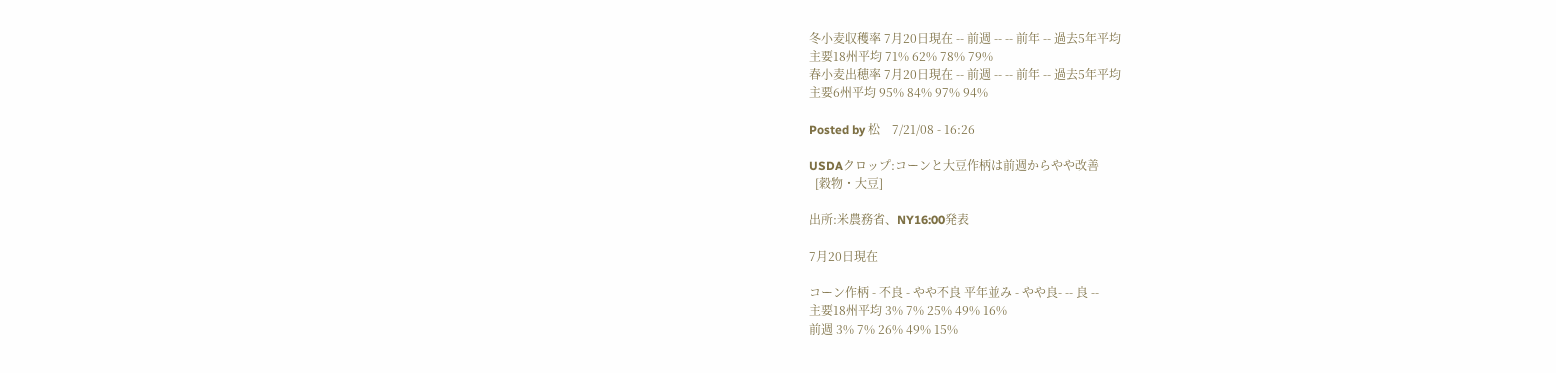冬小麦収穫率 7月20日現在 -- 前週 -- -- 前年 -- 過去5年平均
主要18州平均 71% 62% 78% 79%
春小麦出穂率 7月20日現在 -- 前週 -- -- 前年 -- 過去5年平均
主要6州平均 95% 84% 97% 94%

Posted by 松    7/21/08 - 16:26

USDAクロップ:コーンと大豆作柄は前週からやや改善
  [穀物・大豆]

出所:米農務省、NY16:00発表

7月20日現在

コーン作柄 - 不良 - やや不良 平年並み - やや良- -- 良 --
主要18州平均 3% 7% 25% 49% 16%
前週 3% 7% 26% 49% 15%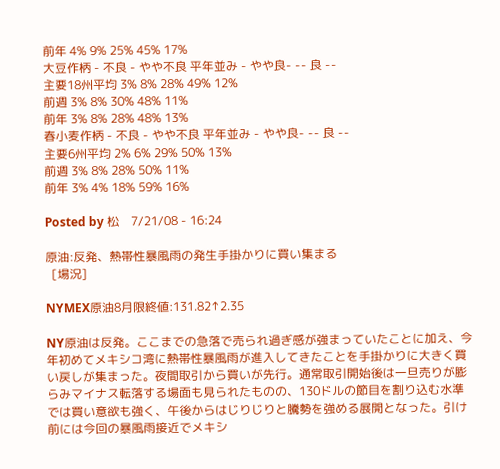前年 4% 9% 25% 45% 17%
大豆作柄 - 不良 - やや不良 平年並み - やや良- -- 良 --
主要18州平均 3% 8% 28% 49% 12%
前週 3% 8% 30% 48% 11%
前年 3% 8% 28% 48% 13%
春小麦作柄 - 不良 - やや不良 平年並み - やや良- -- 良 --
主要6州平均 2% 6% 29% 50% 13%
前週 3% 8% 28% 50% 11%
前年 3% 4% 18% 59% 16%

Posted by 松    7/21/08 - 16:24

原油:反発、熱帯性暴風雨の発生手掛かりに買い集まる
  [場況]

NYMEX原油8月限終値:131.82↑2.35

NY原油は反発。ここまでの急落で売られ過ぎ感が強まっていたことに加え、今年初めてメキシコ湾に熱帯性暴風雨が進入してきたことを手掛かりに大きく買い戻しが集まった。夜間取引から買いが先行。通常取引開始後は一旦売りが膨らみマイナス転落する場面も見られたものの、130ドルの節目を割り込む水準では買い意欲も強く、午後からはじりじりと騰勢を強める展開となった。引け前には今回の暴風雨接近でメキシ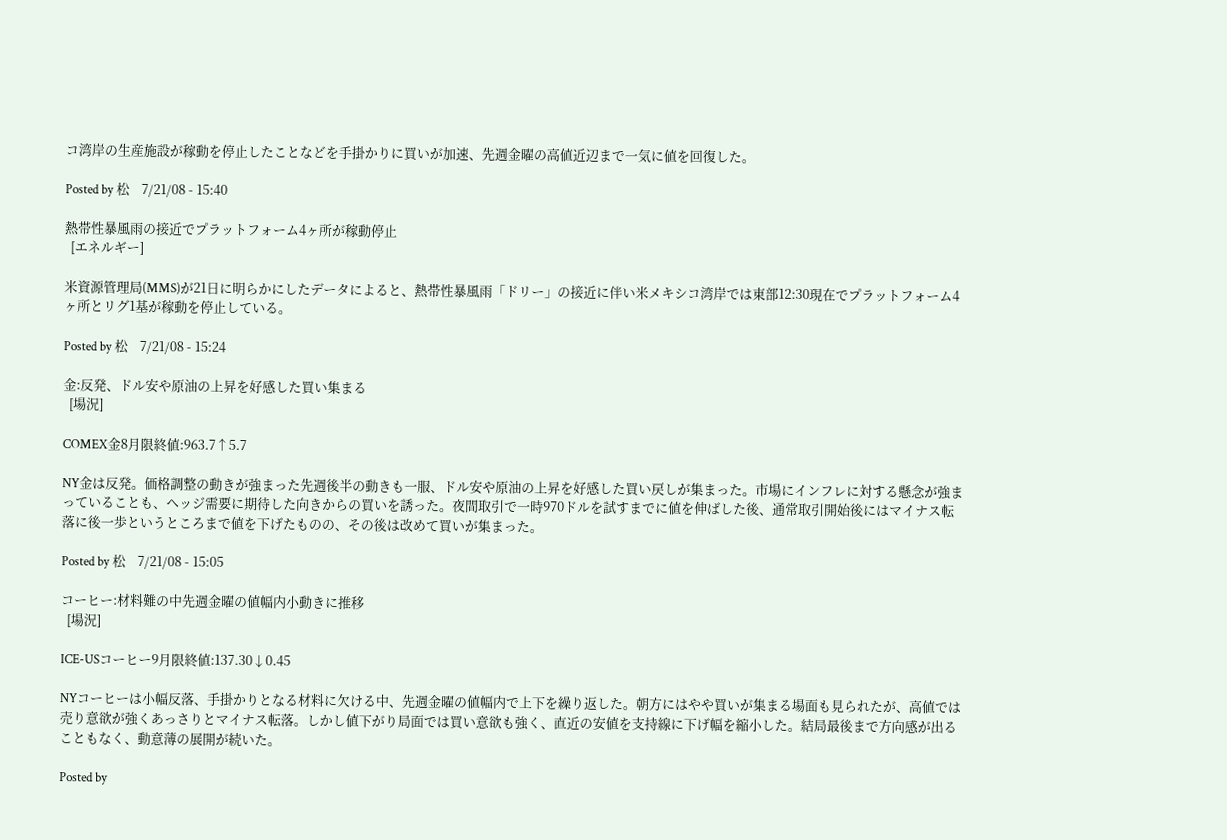コ湾岸の生産施設が稼動を停止したことなどを手掛かりに買いが加速、先週金曜の高値近辺まで一気に値を回復した。

Posted by 松    7/21/08 - 15:40

熱帯性暴風雨の接近でプラットフォーム4ヶ所が稼動停止
  [エネルギー]

米資源管理局(MMS)が21日に明らかにしたデータによると、熱帯性暴風雨「ドリー」の接近に伴い米メキシコ湾岸では東部12:30現在でプラットフォーム4ヶ所とリグ1基が稼動を停止している。

Posted by 松    7/21/08 - 15:24

金:反発、ドル安や原油の上昇を好感した買い集まる
  [場況]

COMEX金8月限終値:963.7↑5.7

NY金は反発。価格調整の動きが強まった先週後半の動きも一服、ドル安や原油の上昇を好感した買い戻しが集まった。市場にインフレに対する懸念が強まっていることも、ヘッジ需要に期待した向きからの買いを誘った。夜間取引で一時970ドルを試すまでに値を伸ばした後、通常取引開始後にはマイナス転落に後一歩というところまで値を下げたものの、その後は改めて買いが集まった。

Posted by 松    7/21/08 - 15:05

コーヒー:材料難の中先週金曜の値幅内小動きに推移
  [場況]

ICE-USコーヒー9月限終値:137.30↓0.45

NYコーヒーは小幅反落、手掛かりとなる材料に欠ける中、先週金曜の値幅内で上下を繰り返した。朝方にはやや買いが集まる場面も見られたが、高値では売り意欲が強くあっさりとマイナス転落。しかし値下がり局面では買い意欲も強く、直近の安値を支持線に下げ幅を縮小した。結局最後まで方向感が出ることもなく、動意薄の展開が続いた。

Posted by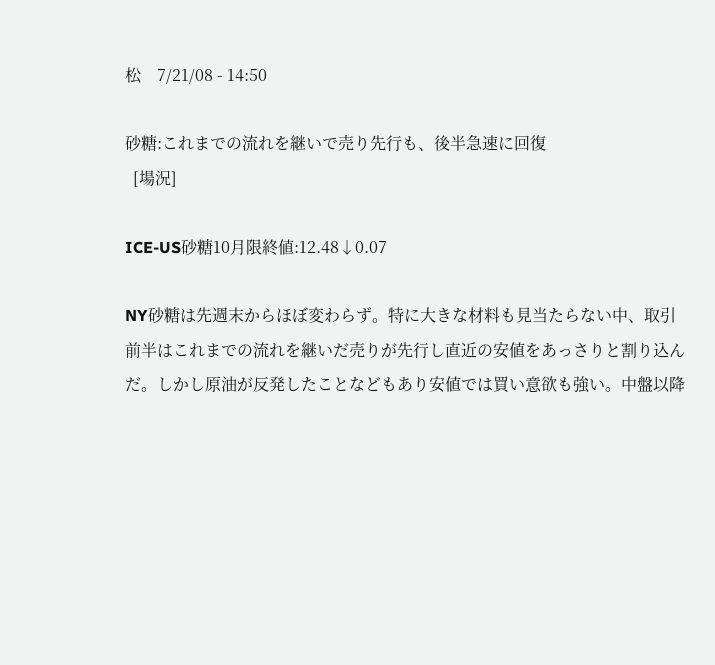松    7/21/08 - 14:50

砂糖:これまでの流れを継いで売り先行も、後半急速に回復
  [場況]

ICE-US砂糖10月限終値:12.48↓0.07

NY砂糖は先週末からほぼ変わらず。特に大きな材料も見当たらない中、取引前半はこれまでの流れを継いだ売りが先行し直近の安値をあっさりと割り込んだ。しかし原油が反発したことなどもあり安値では買い意欲も強い。中盤以降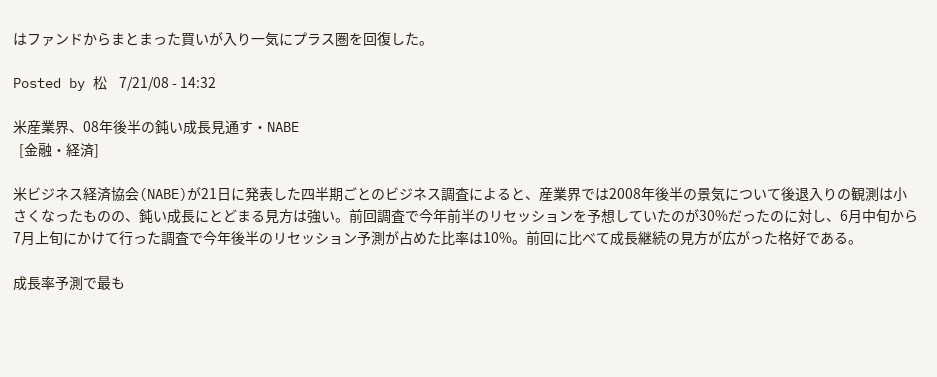はファンドからまとまった買いが入り一気にプラス圏を回復した。

Posted by 松    7/21/08 - 14:32

米産業界、08年後半の鈍い成長見通す・NABE
  [金融・経済]

米ビジネス経済協会(NABE)が21日に発表した四半期ごとのビジネス調査によると、産業界では2008年後半の景気について後退入りの観測は小さくなったものの、鈍い成長にとどまる見方は強い。前回調査で今年前半のリセッションを予想していたのが30%だったのに対し、6月中旬から7月上旬にかけて行った調査で今年後半のリセッション予測が占めた比率は10%。前回に比べて成長継続の見方が広がった格好である。

成長率予測で最も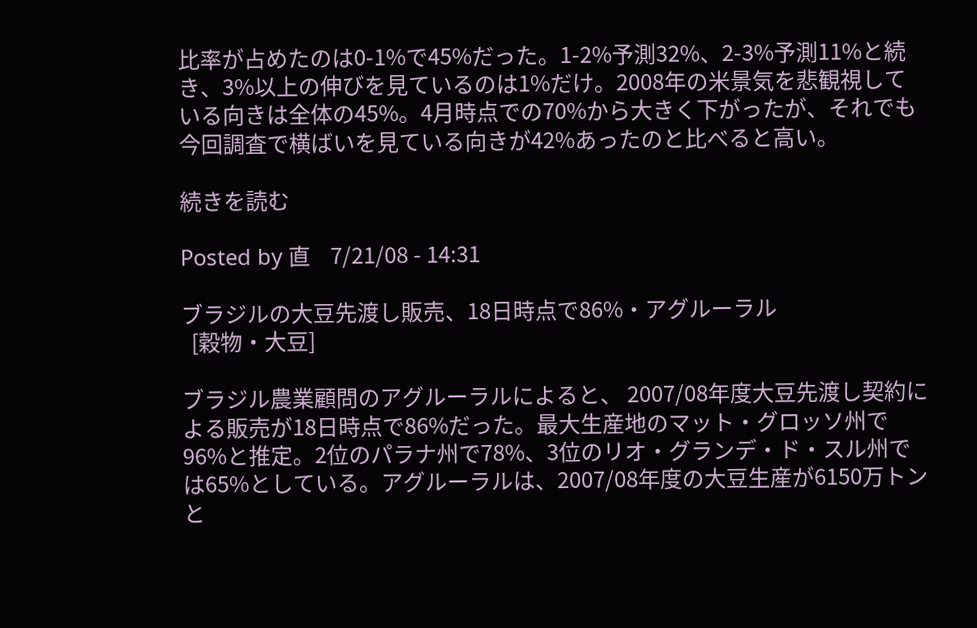比率が占めたのは0-1%で45%だった。1-2%予測32%、2-3%予測11%と続き、3%以上の伸びを見ているのは1%だけ。2008年の米景気を悲観視している向きは全体の45%。4月時点での70%から大きく下がったが、それでも今回調査で横ばいを見ている向きが42%あったのと比べると高い。

続きを読む

Posted by 直    7/21/08 - 14:31

ブラジルの大豆先渡し販売、18日時点で86%・アグルーラル
  [穀物・大豆]

ブラジル農業顧問のアグルーラルによると、 2007/08年度大豆先渡し契約による販売が18日時点で86%だった。最大生産地のマット・グロッソ州で96%と推定。2位のパラナ州で78%、3位のリオ・グランデ・ド・スル州では65%としている。アグルーラルは、2007/08年度の大豆生産が6150万トンと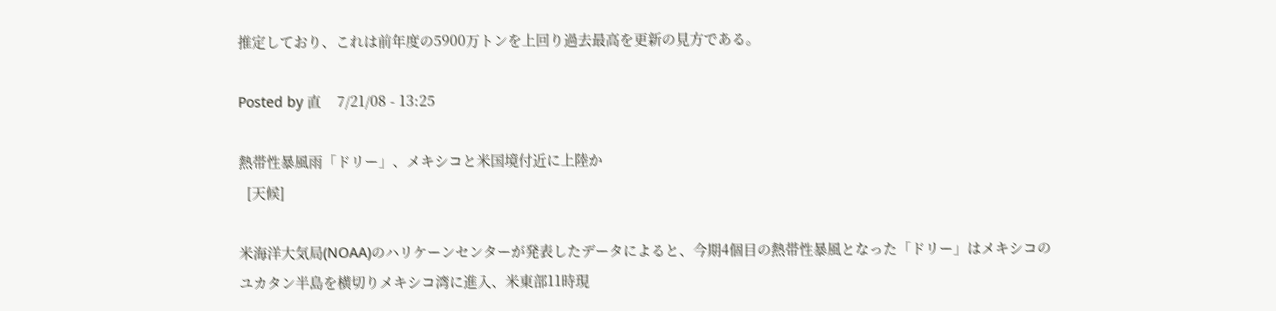推定しており、これは前年度の5900万トンを上回り過去最高を更新の見方である。

Posted by 直    7/21/08 - 13:25

熱帯性暴風雨「ドリー」、メキシコと米国境付近に上陸か
  [天候]

米海洋大気局(NOAA)のハリケーンセンターが発表したデータによると、今期4個目の熱帯性暴風となった「ドリー」はメキシコのユカタン半島を横切りメキシコ湾に進入、米東部11時現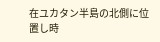在ユカタン半島の北側に位置し時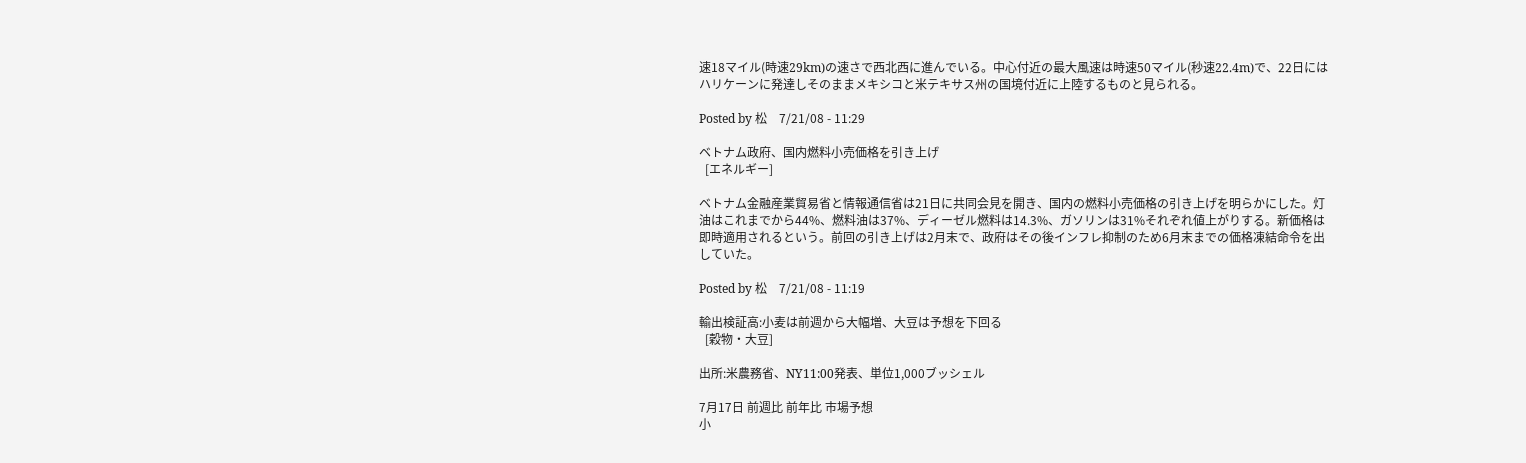速18マイル(時速29km)の速さで西北西に進んでいる。中心付近の最大風速は時速50マイル(秒速22.4m)で、22日にはハリケーンに発達しそのままメキシコと米テキサス州の国境付近に上陸するものと見られる。

Posted by 松    7/21/08 - 11:29

ベトナム政府、国内燃料小売価格を引き上げ
  [エネルギー]

ベトナム金融産業貿易省と情報通信省は21日に共同会見を開き、国内の燃料小売価格の引き上げを明らかにした。灯油はこれまでから44%、燃料油は37%、ディーゼル燃料は14.3%、ガソリンは31%それぞれ値上がりする。新価格は即時適用されるという。前回の引き上げは2月末で、政府はその後インフレ抑制のため6月末までの価格凍結命令を出していた。

Posted by 松    7/21/08 - 11:19

輸出検証高:小麦は前週から大幅増、大豆は予想を下回る
  [穀物・大豆]

出所:米農務省、NY11:00発表、単位1,000ブッシェル

7月17日 前週比 前年比 市場予想
小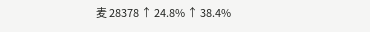麦 28378 ↑ 24.8% ↑ 38.4%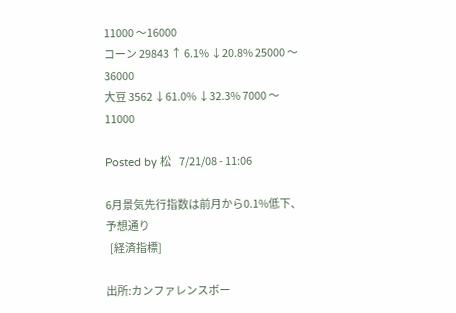11000 〜16000
コーン 29843 ↑ 6.1% ↓20.8% 25000 〜36000
大豆 3562 ↓61.0% ↓32.3% 7000 〜11000

Posted by 松    7/21/08 - 11:06

6月景気先行指数は前月から0.1%低下、予想通り
  [経済指標]

出所:カンファレンスボー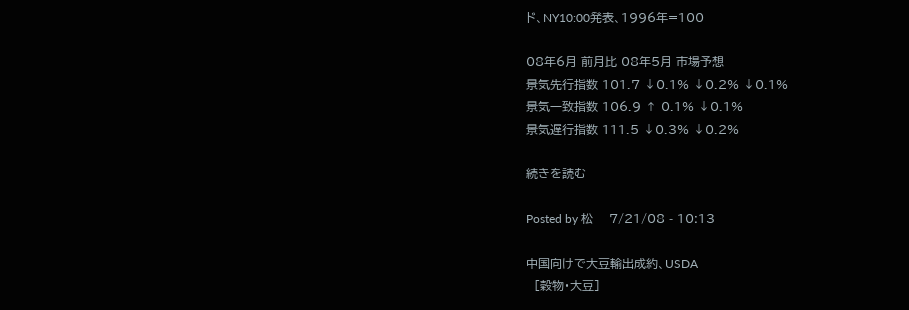ド、NY10:00発表、1996年=100

08年6月 前月比 08年5月 市場予想
景気先行指数 101.7 ↓0.1% ↓0.2% ↓0.1%
景気一致指数 106.9 ↑ 0.1% ↓0.1%
景気遅行指数 111.5 ↓0.3% ↓0.2%

続きを読む

Posted by 松    7/21/08 - 10:13

中国向けで大豆輸出成約、USDA
  [穀物・大豆]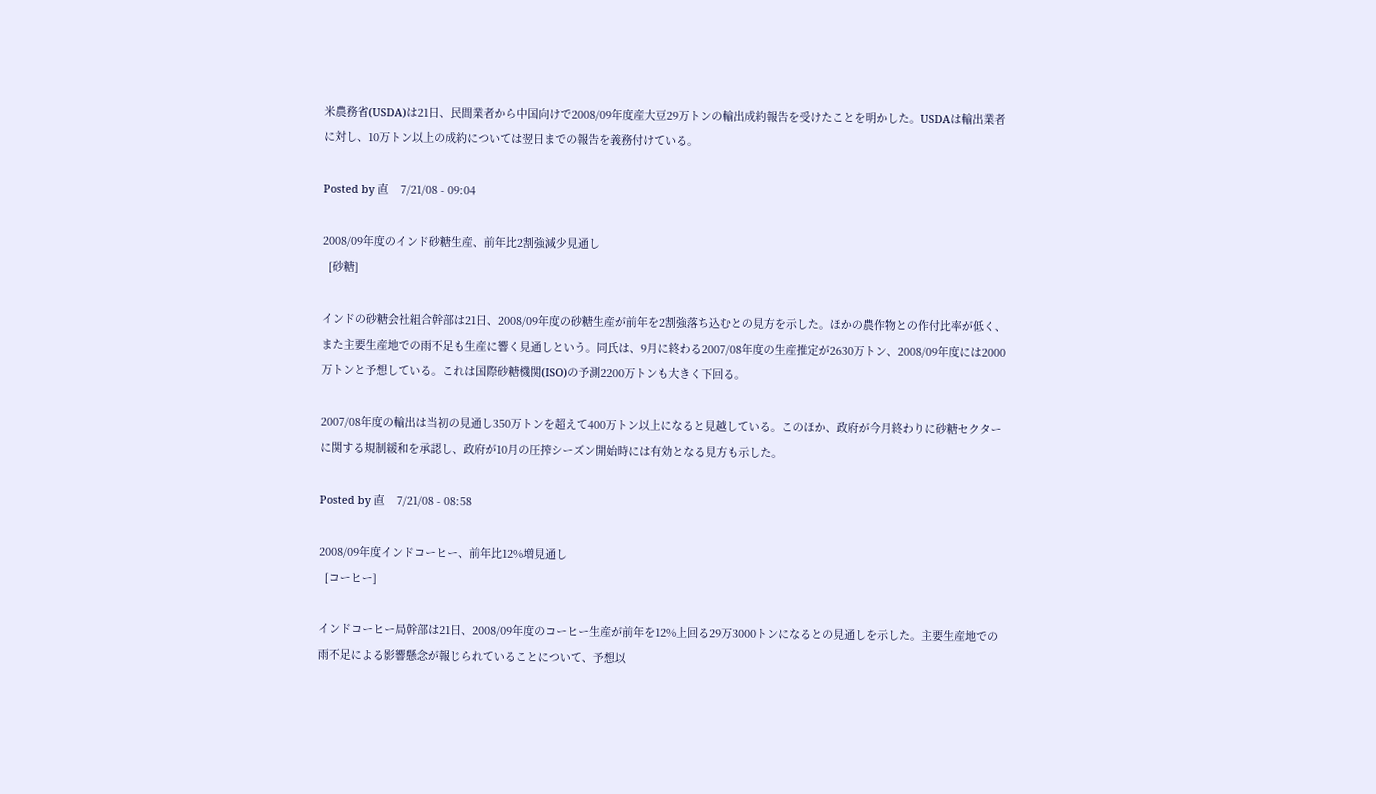米農務省(USDA)は21日、民間業者から中国向けで2008/09年度産大豆29万トンの輸出成約報告を受けたことを明かした。USDAは輸出業者に対し、10万トン以上の成約については翌日までの報告を義務付けている。

Posted by 直    7/21/08 - 09:04

2008/09年度のインド砂糖生産、前年比2割強減少見通し
  [砂糖]

インドの砂糖会社組合幹部は21日、2008/09年度の砂糖生産が前年を2割強落ち込むとの見方を示した。ほかの農作物との作付比率が低く、また主要生産地での雨不足も生産に響く見通しという。同氏は、9月に終わる2007/08年度の生産推定が2630万トン、2008/09年度には2000万トンと予想している。これは国際砂糖機関(ISO)の予測2200万トンも大きく下回る。

2007/08年度の輸出は当初の見通し350万トンを超えて400万トン以上になると見越している。このほか、政府が今月終わりに砂糖セクターに関する規制緩和を承認し、政府が10月の圧搾シーズン開始時には有効となる見方も示した。

Posted by 直    7/21/08 - 08:58

2008/09年度インドコーヒー、前年比12%増見通し
  [コーヒー]

インドコーヒー局幹部は21日、2008/09年度のコーヒー生産が前年を12%上回る29万3000トンになるとの見通しを示した。主要生産地での雨不足による影響懸念が報じられていることについて、予想以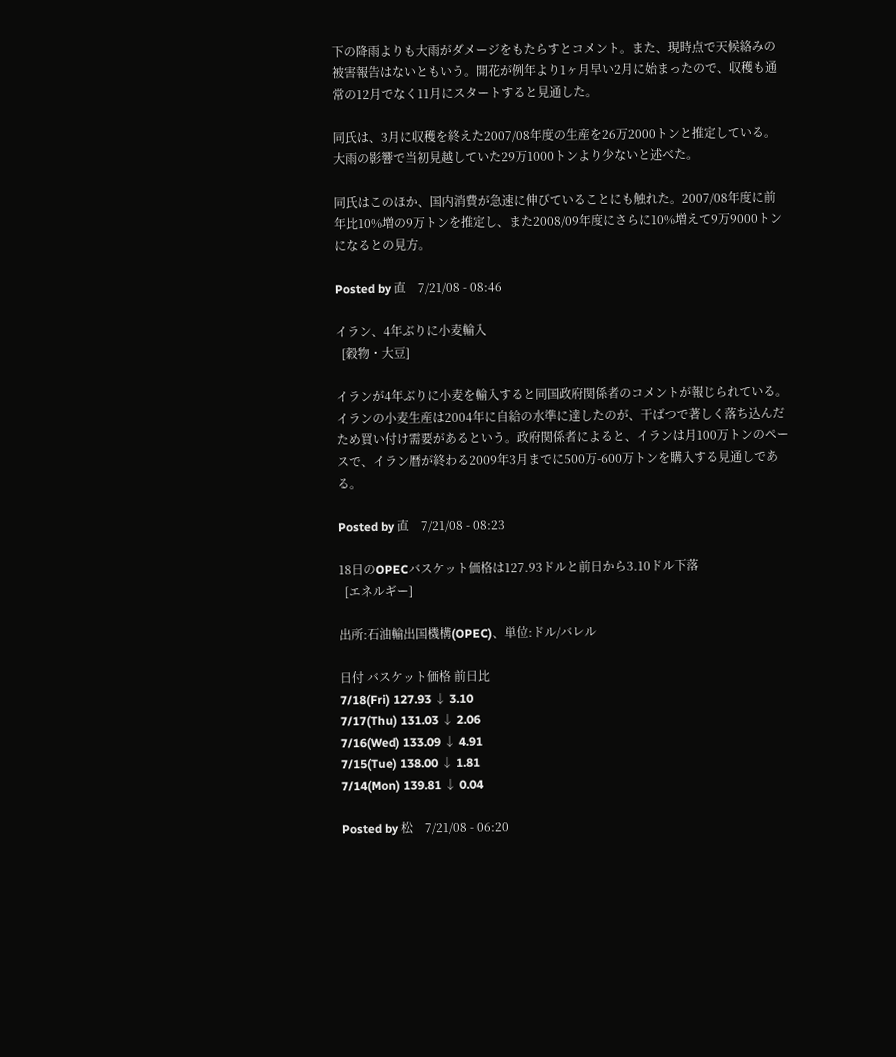下の降雨よりも大雨がダメージをもたらすとコメント。また、現時点で天候絡みの被害報告はないともいう。開花が例年より1ヶ月早い2月に始まったので、収穫も通常の12月でなく11月にスタートすると見通した。

同氏は、3月に収穫を終えた2007/08年度の生産を26万2000トンと推定している。大雨の影響で当初見越していた29万1000トンより少ないと述べた。

同氏はこのほか、国内消費が急速に伸びていることにも触れた。2007/08年度に前年比10%増の9万トンを推定し、また2008/09年度にさらに10%増えて9万9000トンになるとの見方。

Posted by 直    7/21/08 - 08:46

イラン、4年ぶりに小麦輸入
  [穀物・大豆]

イランが4年ぶりに小麦を輸入すると同国政府関係者のコメントが報じられている。イランの小麦生産は2004年に自給の水準に達したのが、干ばつで著しく落ち込んだため買い付け需要があるという。政府関係者によると、イランは月100万トンのペースで、イラン暦が終わる2009年3月までに500万-600万トンを購入する見通しである。

Posted by 直    7/21/08 - 08:23

18日のOPECバスケット価格は127.93ドルと前日から3.10ドル下落
  [エネルギー]

出所:石油輸出国機構(OPEC)、単位:ドル/バレル

日付 バスケット価格 前日比
7/18(Fri) 127.93 ↓ 3.10
7/17(Thu) 131.03 ↓ 2.06
7/16(Wed) 133.09 ↓ 4.91
7/15(Tue) 138.00 ↓ 1.81
7/14(Mon) 139.81 ↓ 0.04

Posted by 松    7/21/08 - 06:20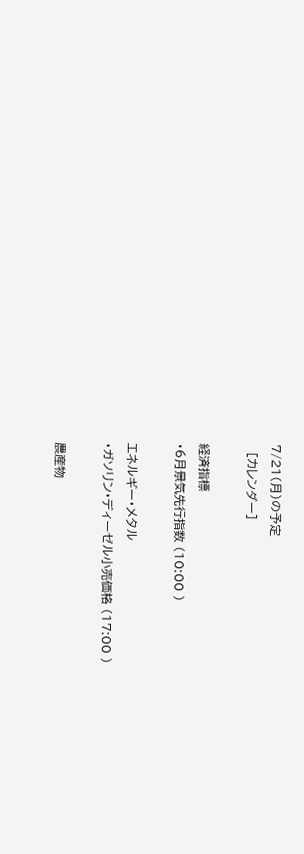7/21(月)の予定
  [カレンダー]

経済指標
・6月景気先行指数 (10:00 )

エネルギー・メタル
・ガソリン・ディーゼル小売価格 (17:00 )

農産物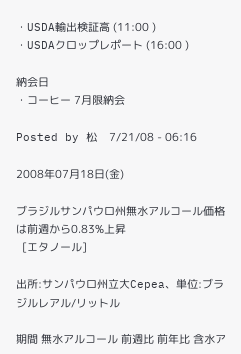・USDA輸出検証高 (11:00 )
・USDAクロップレポート (16:00 )

納会日
・コーヒー 7月限納会

Posted by 松    7/21/08 - 06:16

2008年07月18日(金)

ブラジルサンパウロ州無水アルコール価格は前週から0.83%上昇
  [エタノール]

出所:サンパウロ州立大Cepea、単位:ブラジルレアル/リットル

期間 無水アルコール 前週比 前年比 含水ア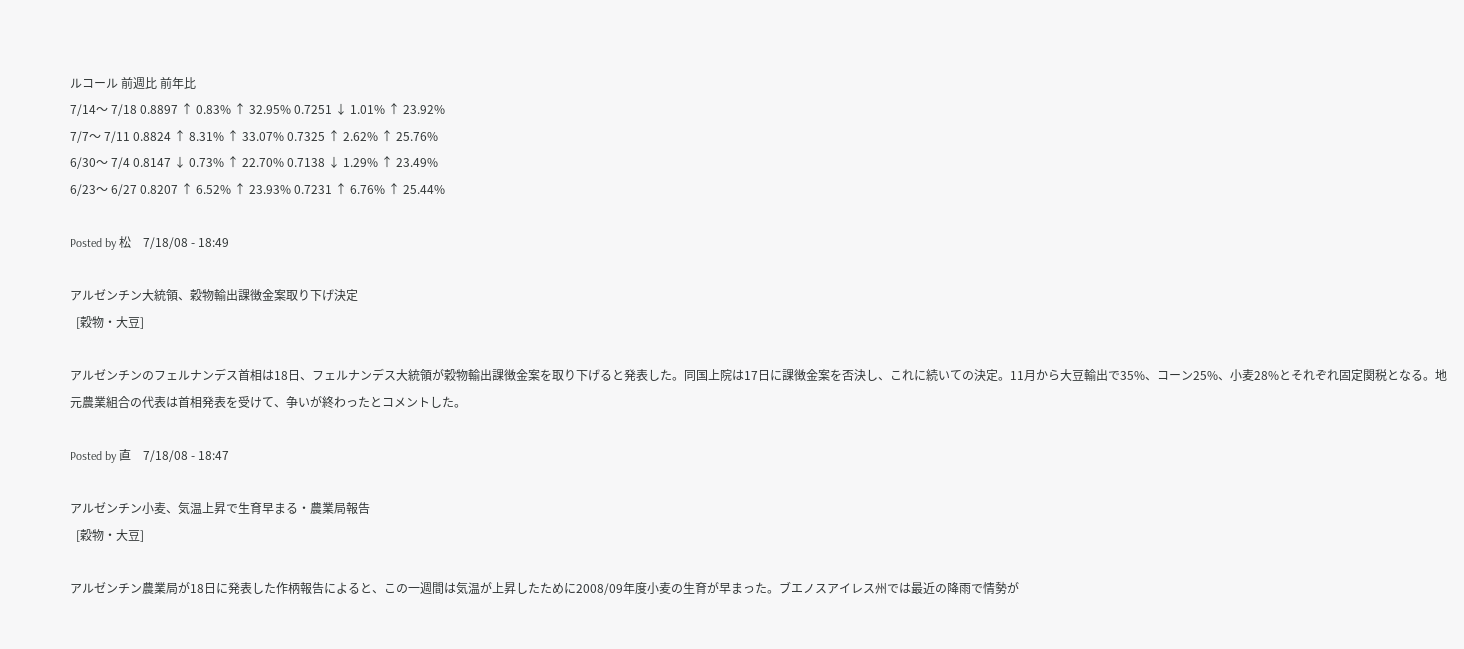ルコール 前週比 前年比
7/14〜 7/18 0.8897 ↑ 0.83% ↑ 32.95% 0.7251 ↓ 1.01% ↑ 23.92%
7/7〜 7/11 0.8824 ↑ 8.31% ↑ 33.07% 0.7325 ↑ 2.62% ↑ 25.76%
6/30〜 7/4 0.8147 ↓ 0.73% ↑ 22.70% 0.7138 ↓ 1.29% ↑ 23.49%
6/23〜 6/27 0.8207 ↑ 6.52% ↑ 23.93% 0.7231 ↑ 6.76% ↑ 25.44%

Posted by 松    7/18/08 - 18:49

アルゼンチン大統領、穀物輸出課徴金案取り下げ決定
  [穀物・大豆]

アルゼンチンのフェルナンデス首相は18日、フェルナンデス大統領が穀物輸出課徴金案を取り下げると発表した。同国上院は17日に課徴金案を否決し、これに続いての決定。11月から大豆輸出で35%、コーン25%、小麦28%とそれぞれ固定関税となる。地元農業組合の代表は首相発表を受けて、争いが終わったとコメントした。

Posted by 直    7/18/08 - 18:47

アルゼンチン小麦、気温上昇で生育早まる・農業局報告
  [穀物・大豆]

アルゼンチン農業局が18日に発表した作柄報告によると、この一週間は気温が上昇したために2008/09年度小麦の生育が早まった。ブエノスアイレス州では最近の降雨で情勢が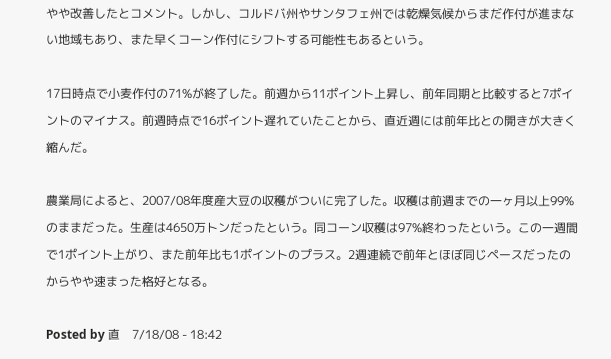やや改善したとコメント。しかし、コルドバ州やサンタフェ州では乾燥気候からまだ作付が進まない地域もあり、また早くコーン作付にシフトする可能性もあるという。

17日時点で小麦作付の71%が終了した。前週から11ポイント上昇し、前年同期と比較すると7ポイントのマイナス。前週時点で16ポイント遅れていたことから、直近週には前年比との開きが大きく縮んだ。

農業局によると、2007/08年度産大豆の収穫がついに完了した。収穫は前週までの一ヶ月以上99%のままだった。生産は4650万トンだったという。同コーン収穫は97%終わったという。この一週間で1ポイント上がり、また前年比も1ポイントのプラス。2週連続で前年とほぼ同じペースだったのからやや速まった格好となる。

Posted by 直    7/18/08 - 18:42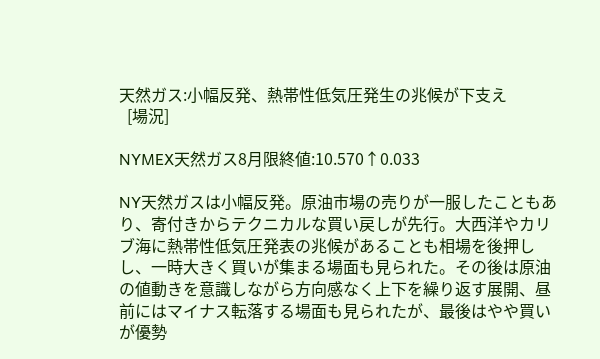天然ガス:小幅反発、熱帯性低気圧発生の兆候が下支え
  [場況]

NYMEX天然ガス8月限終値:10.570↑0.033

NY天然ガスは小幅反発。原油市場の売りが一服したこともあり、寄付きからテクニカルな買い戻しが先行。大西洋やカリブ海に熱帯性低気圧発表の兆候があることも相場を後押しし、一時大きく買いが集まる場面も見られた。その後は原油の値動きを意識しながら方向感なく上下を繰り返す展開、昼前にはマイナス転落する場面も見られたが、最後はやや買いが優勢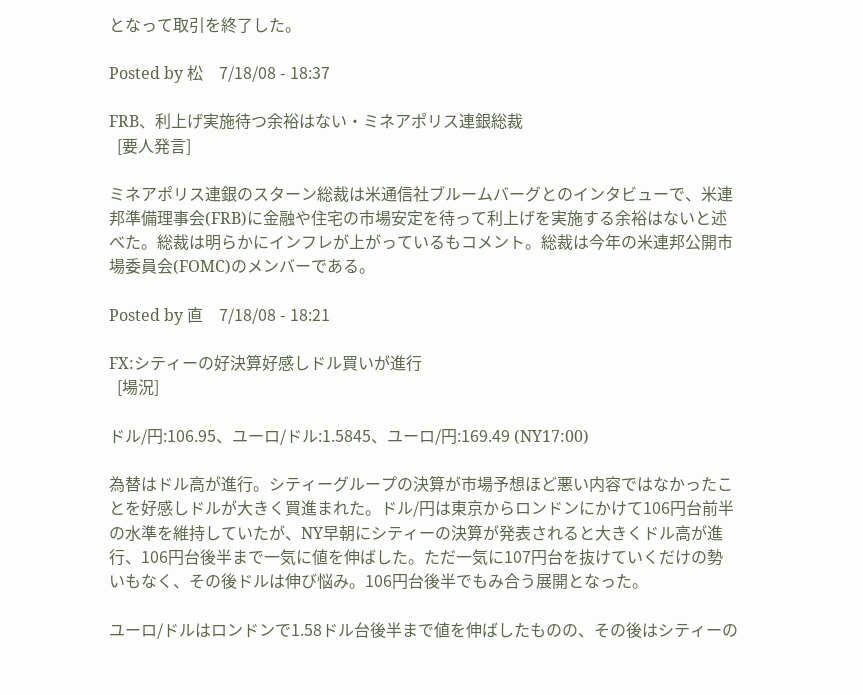となって取引を終了した。

Posted by 松    7/18/08 - 18:37

FRB、利上げ実施待つ余裕はない・ミネアポリス連銀総裁
  [要人発言]

ミネアポリス連銀のスターン総裁は米通信社ブルームバーグとのインタビューで、米連邦準備理事会(FRB)に金融や住宅の市場安定を待って利上げを実施する余裕はないと述べた。総裁は明らかにインフレが上がっているもコメント。総裁は今年の米連邦公開市場委員会(FOMC)のメンバーである。

Posted by 直    7/18/08 - 18:21

FX:シティーの好決算好感しドル買いが進行
  [場況]

ドル/円:106.95、ユーロ/ドル:1.5845、ユーロ/円:169.49 (NY17:00)

為替はドル高が進行。シティーグループの決算が市場予想ほど悪い内容ではなかったことを好感しドルが大きく買進まれた。ドル/円は東京からロンドンにかけて106円台前半の水準を維持していたが、NY早朝にシティーの決算が発表されると大きくドル高が進行、106円台後半まで一気に値を伸ばした。ただ一気に107円台を抜けていくだけの勢いもなく、その後ドルは伸び悩み。106円台後半でもみ合う展開となった。

ユーロ/ドルはロンドンで1.58ドル台後半まで値を伸ばしたものの、その後はシティーの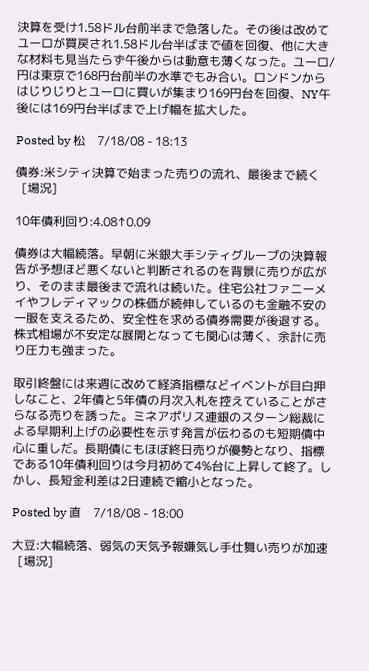決算を受け1.58ドル台前半まで急落した。その後は改めてユーロが買戻され1.58ドル台半ばまで値を回復、他に大きな材料も見当たらず午後からは動意も薄くなった。ユーロ/円は東京で168円台前半の水準でもみ合い。ロンドンからはじりじりとユーロに買いが集まり169円台を回復、NY午後には169円台半ばまで上げ幅を拡大した。

Posted by 松    7/18/08 - 18:13

債券:米シティ決算で始まった売りの流れ、最後まで続く
  [場況]

10年債利回り:4.08↑0.09

債券は大幅続落。早朝に米銀大手シティグループの決算報告が予想ほど悪くないと判断されるのを背景に売りが広がり、そのまま最後まで流れは続いた。住宅公社ファニーメイやフレディマックの株価が続伸しているのも金融不安の一服を支えるため、安全性を求める債券需要が後退する。株式相場が不安定な展開となっても関心は薄く、余計に売り圧力も強まった。

取引終盤には来週に改めて経済指標などイベントが目白押しなこと、2年債と5年債の月次入札を控えていることがさらなる売りを誘った。ミネアポリス連銀のスターン総裁による早期利上げの必要性を示す発言が伝わるのも短期債中心に重しだ。長期債にもほぼ終日売りが優勢となり、指標である10年債利回りは今月初めて4%台に上昇して終了。しかし、長短金利差は2日連続で縮小となった。

Posted by 直    7/18/08 - 18:00

大豆:大幅続落、弱気の天気予報嫌気し手仕舞い売りが加速
  [場況]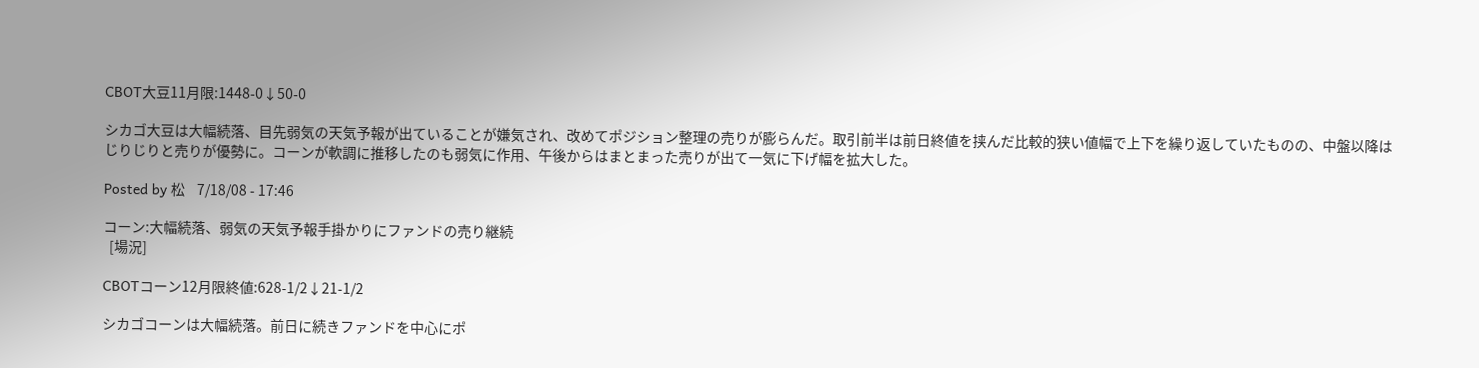CBOT大豆11月限:1448-0↓50-0

シカゴ大豆は大幅続落、目先弱気の天気予報が出ていることが嫌気され、改めてポジション整理の売りが膨らんだ。取引前半は前日終値を挟んだ比較的狭い値幅で上下を繰り返していたものの、中盤以降はじりじりと売りが優勢に。コーンが軟調に推移したのも弱気に作用、午後からはまとまった売りが出て一気に下げ幅を拡大した。

Posted by 松    7/18/08 - 17:46

コーン:大幅続落、弱気の天気予報手掛かりにファンドの売り継続
  [場況]

CBOTコーン12月限終値:628-1/2↓21-1/2

シカゴコーンは大幅続落。前日に続きファンドを中心にポ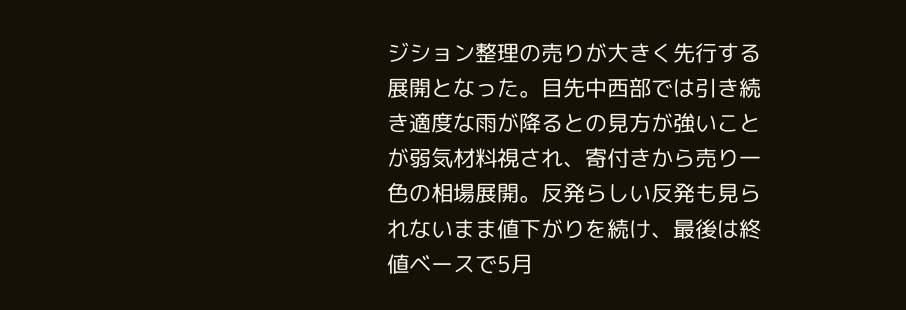ジション整理の売りが大きく先行する展開となった。目先中西部では引き続き適度な雨が降るとの見方が強いことが弱気材料視され、寄付きから売り一色の相場展開。反発らしい反発も見られないまま値下がりを続け、最後は終値ベースで5月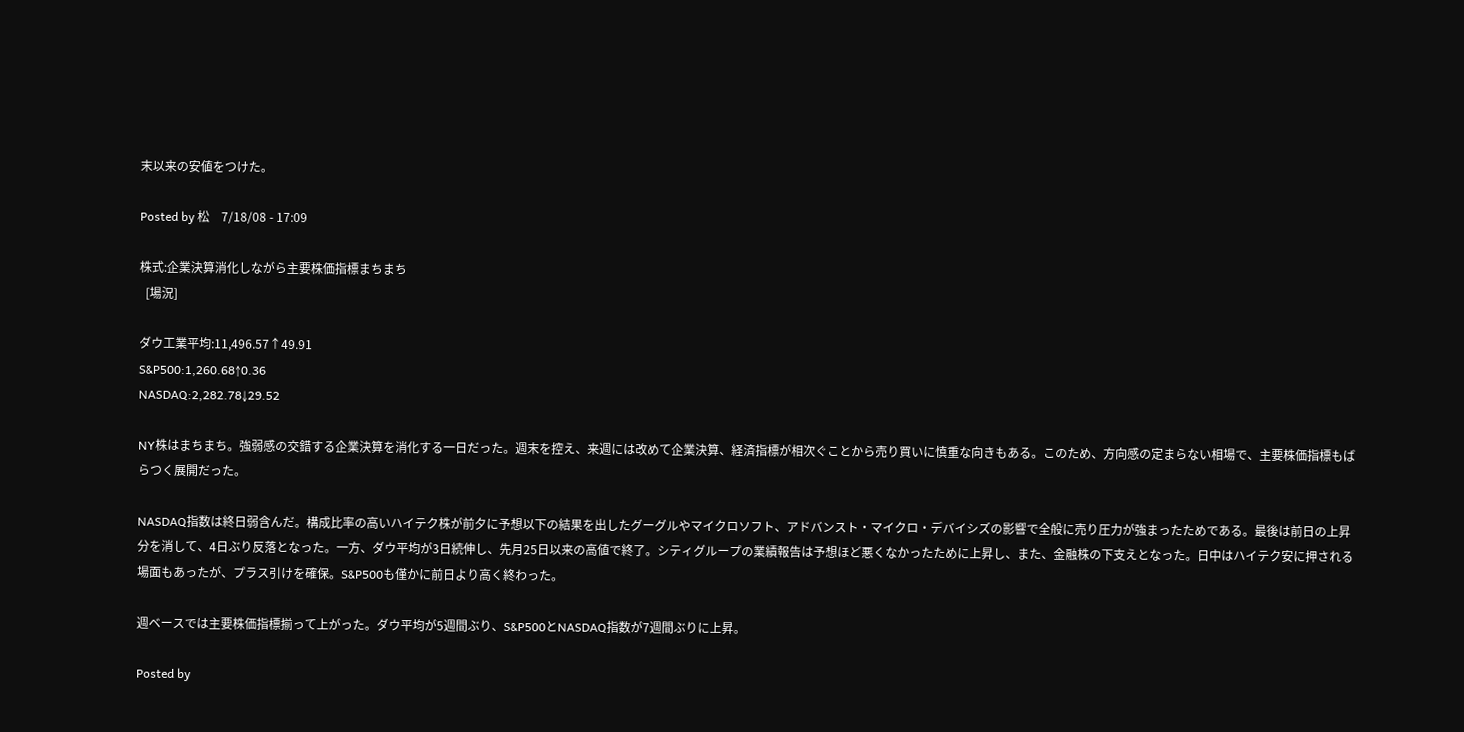末以来の安値をつけた。

Posted by 松    7/18/08 - 17:09

株式:企業決算消化しながら主要株価指標まちまち
  [場況]

ダウ工業平均:11,496.57↑49.91
S&P500:1,260.68↑0.36
NASDAQ:2,282.78↓29.52

NY株はまちまち。強弱感の交錯する企業決算を消化する一日だった。週末を控え、来週には改めて企業決算、経済指標が相次ぐことから売り買いに慎重な向きもある。このため、方向感の定まらない相場で、主要株価指標もばらつく展開だった。

NASDAQ指数は終日弱含んだ。構成比率の高いハイテク株が前夕に予想以下の結果を出したグーグルやマイクロソフト、アドバンスト・マイクロ・デバイシズの影響で全般に売り圧力が強まったためである。最後は前日の上昇分を消して、4日ぶり反落となった。一方、ダウ平均が3日続伸し、先月25日以来の高値で終了。シティグループの業績報告は予想ほど悪くなかったために上昇し、また、金融株の下支えとなった。日中はハイテク安に押される場面もあったが、プラス引けを確保。S&P500も僅かに前日より高く終わった。

週ベースでは主要株価指標揃って上がった。ダウ平均が5週間ぶり、S&P500とNASDAQ指数が7週間ぶりに上昇。

Posted by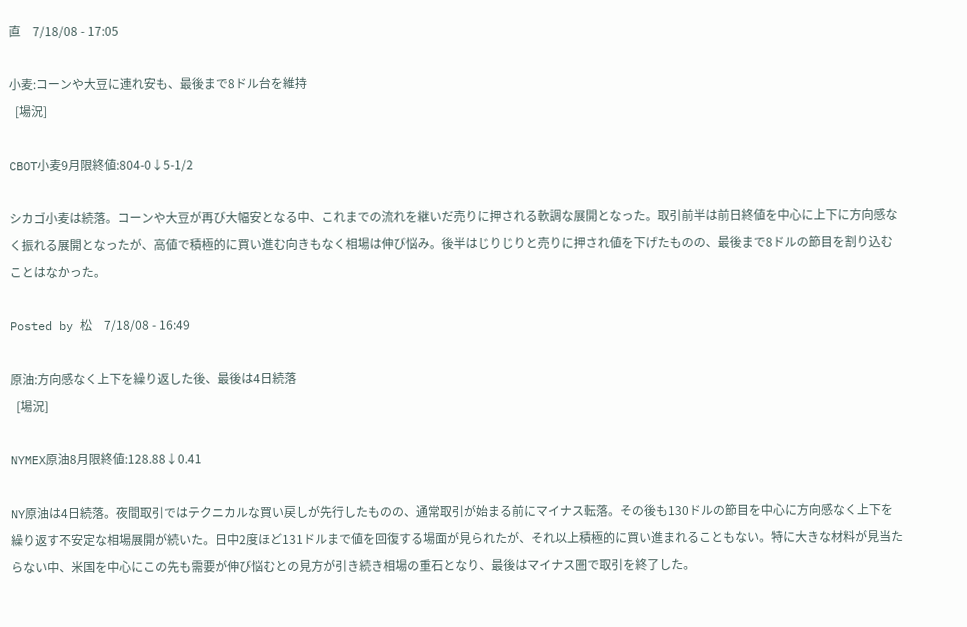直    7/18/08 - 17:05

小麦:コーンや大豆に連れ安も、最後まで8ドル台を維持
  [場況]

CBOT小麦9月限終値:804-0↓5-1/2

シカゴ小麦は続落。コーンや大豆が再び大幅安となる中、これまでの流れを継いだ売りに押される軟調な展開となった。取引前半は前日終値を中心に上下に方向感なく振れる展開となったが、高値で積極的に買い進む向きもなく相場は伸び悩み。後半はじりじりと売りに押され値を下げたものの、最後まで8ドルの節目を割り込むことはなかった。

Posted by 松    7/18/08 - 16:49

原油:方向感なく上下を繰り返した後、最後は4日続落
  [場況]

NYMEX原油8月限終値:128.88↓0.41

NY原油は4日続落。夜間取引ではテクニカルな買い戻しが先行したものの、通常取引が始まる前にマイナス転落。その後も130ドルの節目を中心に方向感なく上下を繰り返す不安定な相場展開が続いた。日中2度ほど131ドルまで値を回復する場面が見られたが、それ以上積極的に買い進まれることもない。特に大きな材料が見当たらない中、米国を中心にこの先も需要が伸び悩むとの見方が引き続き相場の重石となり、最後はマイナス圏で取引を終了した。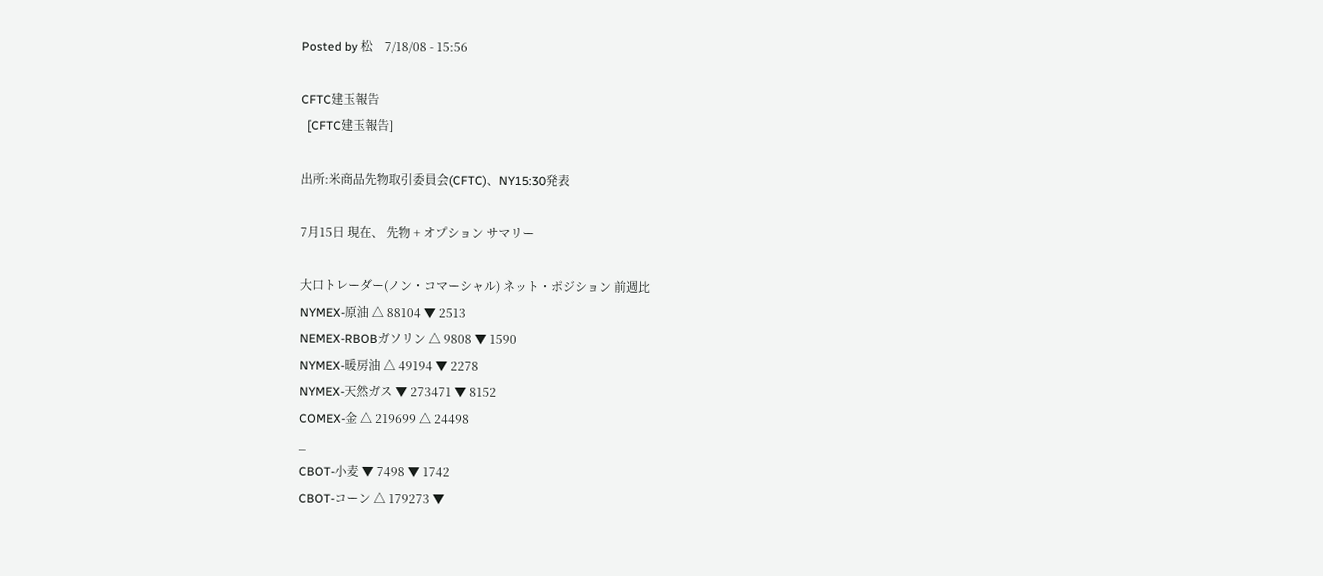Posted by 松    7/18/08 - 15:56

CFTC建玉報告
  [CFTC建玉報告]

出所:米商品先物取引委員会(CFTC)、NY15:30発表

7月15日 現在、 先物 + オプション サマリー

大口トレーダー(ノン・コマーシャル) ネット・ポジション 前週比
NYMEX-原油 △ 88104 ▼ 2513
NEMEX-RBOBガソリン △ 9808 ▼ 1590
NYMEX-暖房油 △ 49194 ▼ 2278
NYMEX-天然ガス ▼ 273471 ▼ 8152
COMEX-金 △ 219699 △ 24498
_
CBOT-小麦 ▼ 7498 ▼ 1742
CBOT-コーン △ 179273 ▼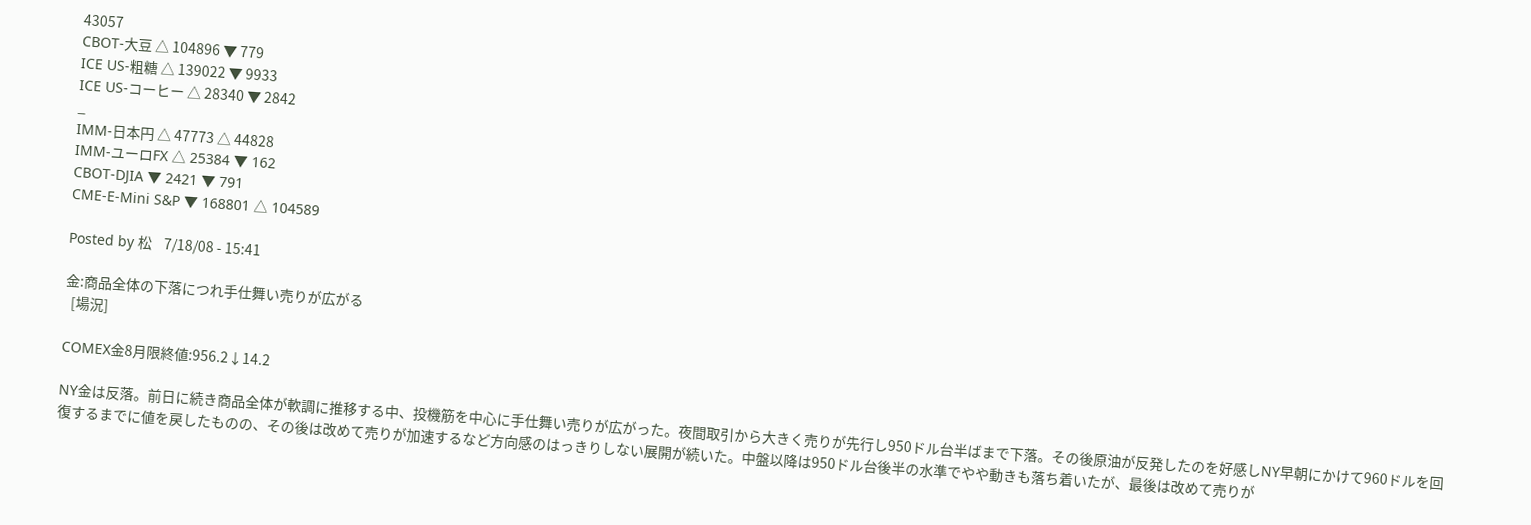43057
CBOT-大豆 △ 104896 ▼ 779
ICE US-粗糖 △ 139022 ▼ 9933
ICE US-コーヒー △ 28340 ▼ 2842
_
IMM-日本円 △ 47773 △ 44828
IMM-ユーロFX △ 25384 ▼ 162
CBOT-DJIA ▼ 2421 ▼ 791
CME-E-Mini S&P ▼ 168801 △ 104589

Posted by 松    7/18/08 - 15:41

金:商品全体の下落につれ手仕舞い売りが広がる
  [場況]

COMEX金8月限終値:956.2↓14.2

NY金は反落。前日に続き商品全体が軟調に推移する中、投機筋を中心に手仕舞い売りが広がった。夜間取引から大きく売りが先行し950ドル台半ばまで下落。その後原油が反発したのを好感しNY早朝にかけて960ドルを回復するまでに値を戻したものの、その後は改めて売りが加速するなど方向感のはっきりしない展開が続いた。中盤以降は950ドル台後半の水準でやや動きも落ち着いたが、最後は改めて売りが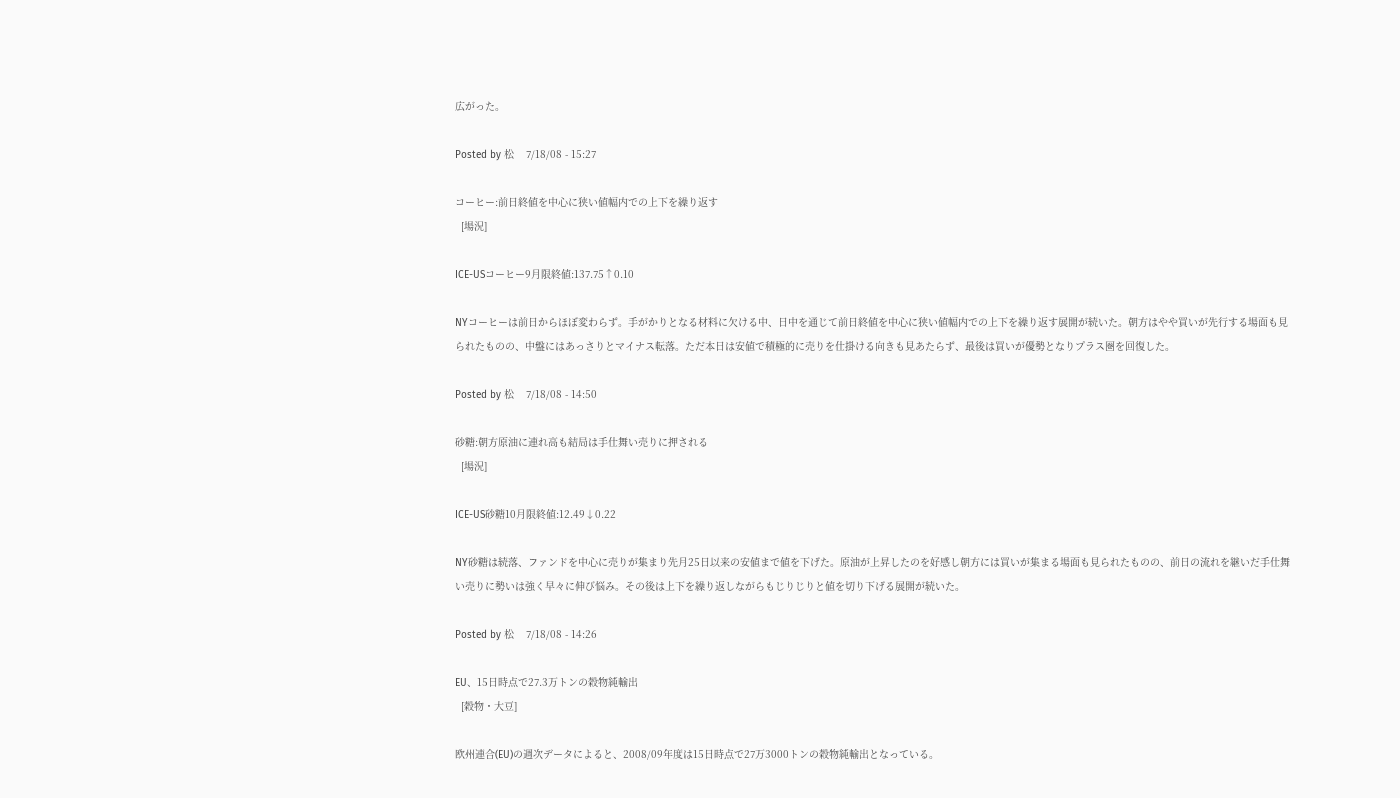広がった。

Posted by 松    7/18/08 - 15:27

コーヒー:前日終値を中心に狭い値幅内での上下を繰り返す
  [場況]

ICE-USコーヒー9月限終値:137.75↑0.10

NYコーヒーは前日からほぼ変わらず。手がかりとなる材料に欠ける中、日中を通じて前日終値を中心に狭い値幅内での上下を繰り返す展開が続いた。朝方はやや買いが先行する場面も見られたものの、中盤にはあっさりとマイナス転落。ただ本日は安値で積極的に売りを仕掛ける向きも見あたらず、最後は買いが優勢となりプラス圏を回復した。

Posted by 松    7/18/08 - 14:50

砂糖:朝方原油に連れ高も結局は手仕舞い売りに押される
  [場況]

ICE-US砂糖10月限終値:12.49↓0.22

NY砂糖は続落、ファンドを中心に売りが集まり先月25日以来の安値まで値を下げた。原油が上昇したのを好感し朝方には買いが集まる場面も見られたものの、前日の流れを継いだ手仕舞い売りに勢いは強く早々に伸び悩み。その後は上下を繰り返しながらもじりじりと値を切り下げる展開が続いた。

Posted by 松    7/18/08 - 14:26

EU、15日時点で27.3万トンの穀物純輸出
  [穀物・大豆]

欧州連合(EU)の週次データによると、2008/09年度は15日時点で27万3000トンの穀物純輸出となっている。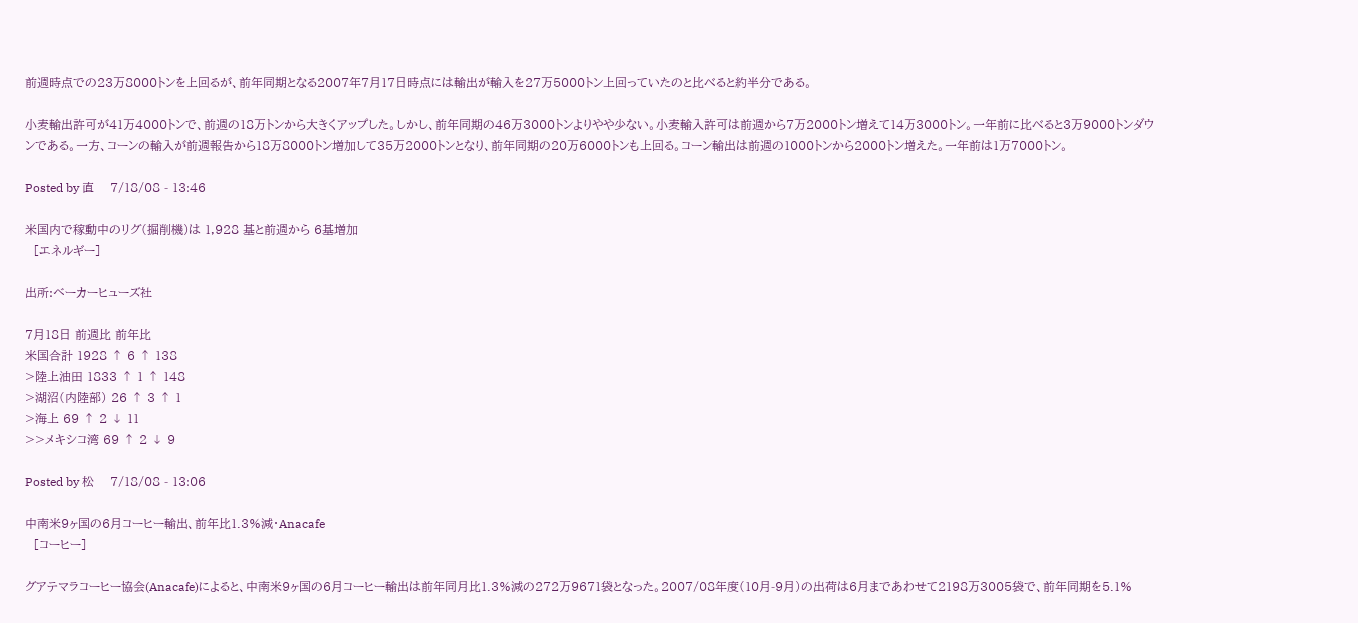前週時点での23万8000トンを上回るが、前年同期となる2007年7月17日時点には輸出が輸入を27万5000トン上回っていたのと比べると約半分である。

小麦輸出許可が41万4000トンで、前週の18万トンから大きくアップした。しかし、前年同期の46万3000トンよりやや少ない。小麦輸入許可は前週から7万2000トン増えて14万3000トン。一年前に比べると3万9000トンダウンである。一方、コーンの輸入が前週報告から18万8000トン増加して35万2000トンとなり、前年同期の20万6000トンも上回る。コーン輸出は前週の1000トンから2000トン増えた。一年前は1万7000トン。

Posted by 直    7/18/08 - 13:46

米国内で稼動中のリグ(掘削機)は 1,928 基と前週から 6基増加
  [エネルギー]

出所:ベーカーヒューズ社

7月18日 前週比 前年比
米国合計 1928 ↑ 6 ↑ 138
>陸上油田 1833 ↑ 1 ↑ 148
>湖沼(内陸部) 26 ↑ 3 ↑ 1
>海上 69 ↑ 2 ↓ 11
>>メキシコ湾 69 ↑ 2 ↓ 9

Posted by 松    7/18/08 - 13:06

中南米9ヶ国の6月コーヒー輸出、前年比1.3%減・Anacafe
  [コーヒー]

グアテマラコーヒー協会(Anacafe)によると、中南米9ヶ国の6月コーヒー輸出は前年同月比1.3%減の272万9671袋となった。2007/08年度(10月-9月)の出荷は6月まであわせて2198万3005袋で、前年同期を5.1%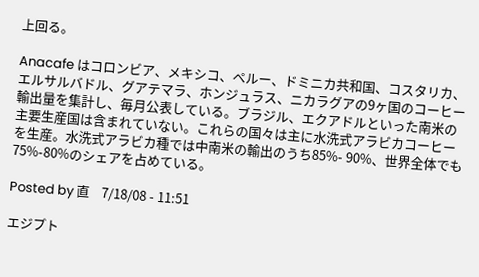上回る。

Anacafe はコロンビア、メキシコ、ペルー、ドミニカ共和国、コスタリカ、エルサルバドル、グアテマラ、ホンジュラス、ニカラグアの9ヶ国のコーヒー輸出量を集計し、毎月公表している。ブラジル、エクアドルといった南米の主要生産国は含まれていない。これらの国々は主に水洗式アラビカコーヒーを生産。水洗式アラビカ種では中南米の輸出のうち85%- 90%、世界全体でも75%-80%のシェアを占めている。

Posted by 直    7/18/08 - 11:51

エジプト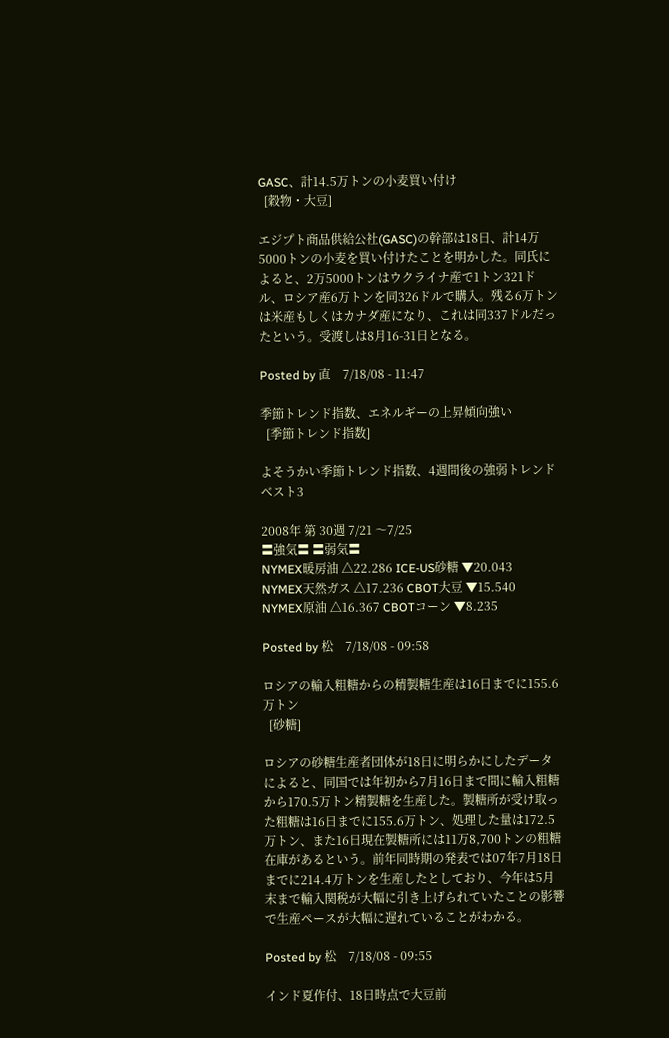GASC、計14.5万トンの小麦買い付け
  [穀物・大豆]

エジプト商品供給公社(GASC)の幹部は18日、計14万5000トンの小麦を買い付けたことを明かした。同氏によると、2万5000トンはウクライナ産で1トン321ドル、ロシア産6万トンを同326ドルで購入。残る6万トンは米産もしくはカナダ産になり、これは同337ドルだったという。受渡しは8月16-31日となる。

Posted by 直    7/18/08 - 11:47

季節トレンド指数、エネルギーの上昇傾向強い
  [季節トレンド指数]

よそうかい季節トレンド指数、4週間後の強弱トレンドベスト3

2008年 第 30週 7/21 〜7/25
〓強気〓 〓弱気〓
NYMEX暖房油 △22.286 ICE-US砂糖 ▼20.043
NYMEX天然ガス △17.236 CBOT大豆 ▼15.540
NYMEX原油 △16.367 CBOTコーン ▼8.235

Posted by 松    7/18/08 - 09:58

ロシアの輸入粗糖からの精製糖生産は16日までに155.6万トン
  [砂糖]

ロシアの砂糖生産者団体が18日に明らかにしたデータによると、同国では年初から7月16日まで間に輸入粗糖から170.5万トン精製糖を生産した。製糖所が受け取った粗糖は16日までに155.6万トン、処理した量は172.5万トン、また16日現在製糖所には11万8,700トンの粗糖在庫があるという。前年同時期の発表では07年7月18日までに214.4万トンを生産したとしており、今年は5月末まで輸入関税が大幅に引き上げられていたことの影響で生産ペースが大幅に遅れていることがわかる。

Posted by 松    7/18/08 - 09:55

インド夏作付、18日時点で大豆前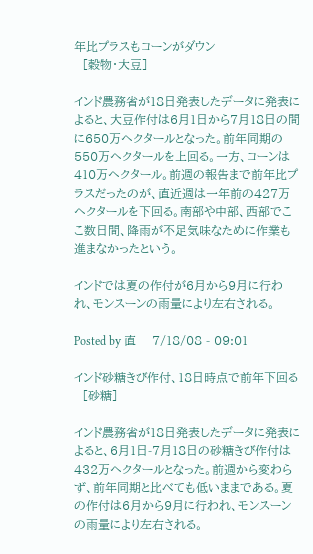年比プラスもコーンがダウン
  [穀物・大豆]

インド農務省が18日発表したデータに発表によると、大豆作付は6月1日から7月18日の間に650万ヘクタールとなった。前年同期の550万ヘクタールを上回る。一方、コーンは410万ヘクタール。前週の報告まで前年比プラスだったのが、直近週は一年前の427万ヘクタールを下回る。南部や中部、西部でここ数日間、降雨が不足気味なために作業も進まなかったという。

インドでは夏の作付が6月から9月に行われ、モンスーンの雨量により左右される。

Posted by 直    7/18/08 - 09:01

インド砂糖きび作付、18日時点で前年下回る
  [砂糖]

インド農務省が18日発表したデータに発表によると、6月1日-7月18日の砂糖きび作付は432万ヘクタールとなった。前週から変わらず、前年同期と比べても低いままである。夏の作付は6月から9月に行われ、モンスーンの雨量により左右される。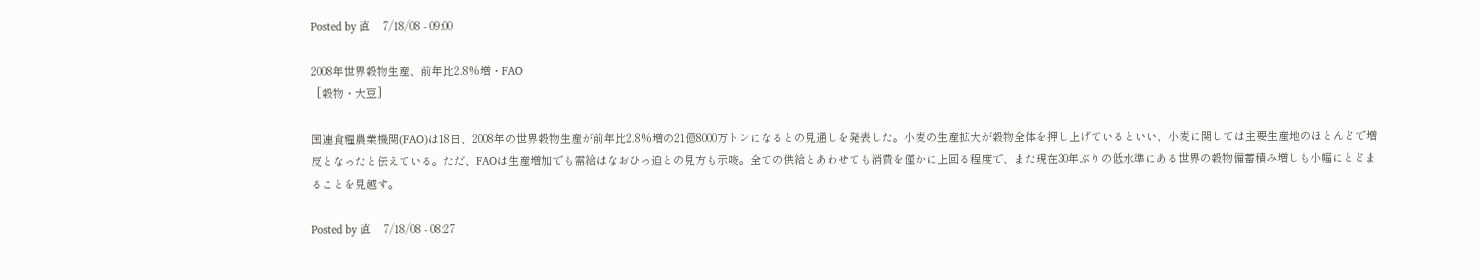Posted by 直    7/18/08 - 09:00

2008年世界穀物生産、前年比2.8%増・FAO
  [穀物・大豆]

国連食糧農業機関(FAO)は18日、2008年の世界穀物生産が前年比2.8%増の21億8000万トンになるとの見通しを発表した。小麦の生産拡大が穀物全体を押し上げているといい、小麦に関しては主要生産地のほとんどで増反となったと伝えている。ただ、FAOは生産増加でも需給はなおひっ迫との見方も示唆。全ての供給とあわせても消費を僅かに上回る程度で、また現在30年ぶりの低水準にある世界の穀物備蓄積み増しも小幅にとどまることを見越す。

Posted by 直    7/18/08 - 08:27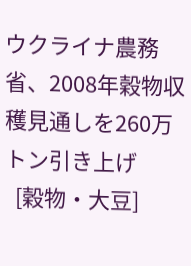ウクライナ農務省、2008年穀物収穫見通しを260万トン引き上げ
  [穀物・大豆]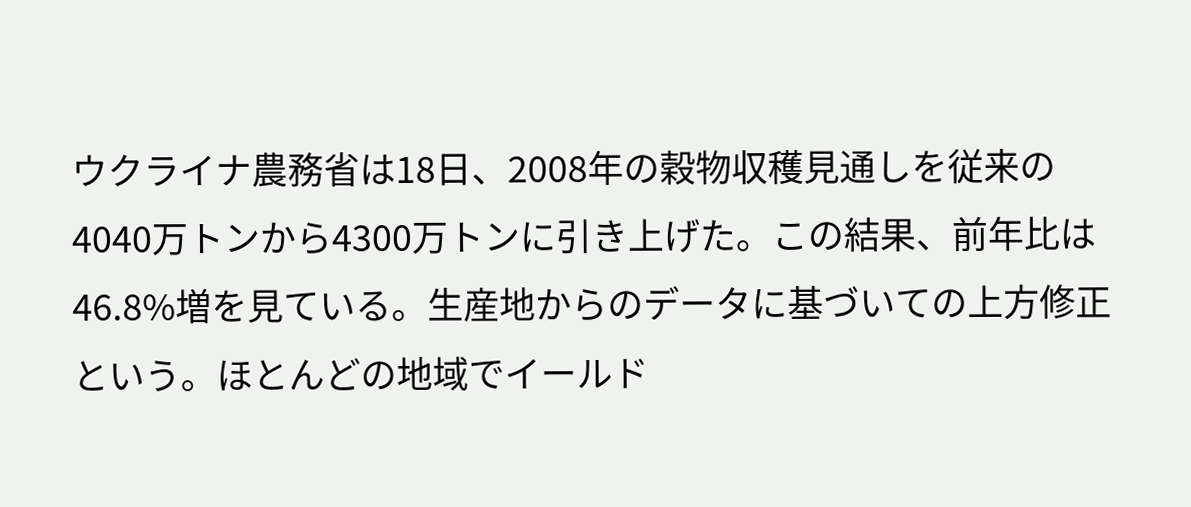ウクライナ農務省は18日、2008年の穀物収穫見通しを従来の4040万トンから4300万トンに引き上げた。この結果、前年比は46.8%増を見ている。生産地からのデータに基づいての上方修正という。ほとんどの地域でイールド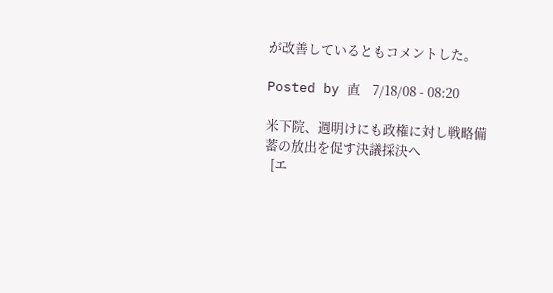が改善しているともコメントした。

Posted by 直    7/18/08 - 08:20

米下院、週明けにも政権に対し戦略備蓄の放出を促す決議採決へ
  [エ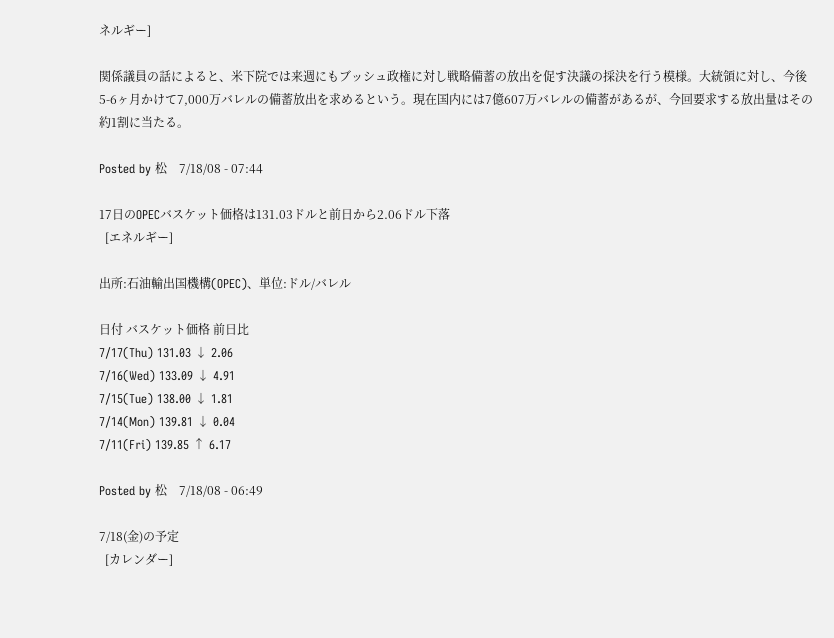ネルギー]

関係議員の話によると、米下院では来週にもブッシュ政権に対し戦略備蓄の放出を促す決議の採決を行う模様。大統領に対し、今後5-6ヶ月かけて7,000万バレルの備蓄放出を求めるという。現在国内には7億607万バレルの備蓄があるが、今回要求する放出量はその約1割に当たる。

Posted by 松    7/18/08 - 07:44

17日のOPECバスケット価格は131.03ドルと前日から2.06ドル下落
  [エネルギー]

出所:石油輸出国機構(OPEC)、単位:ドル/バレル

日付 バスケット価格 前日比
7/17(Thu) 131.03 ↓ 2.06
7/16(Wed) 133.09 ↓ 4.91
7/15(Tue) 138.00 ↓ 1.81
7/14(Mon) 139.81 ↓ 0.04
7/11(Fri) 139.85 ↑ 6.17

Posted by 松    7/18/08 - 06:49

7/18(金)の予定
  [カレンダー]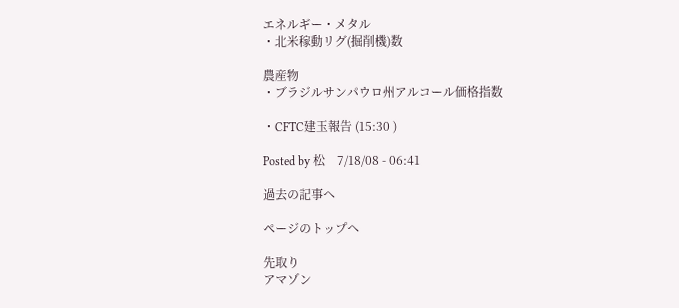エネルギー・メタル
・北米稼動リグ(掘削機)数

農産物
・ブラジルサンパウロ州アルコール価格指数

・CFTC建玉報告 (15:30 )

Posted by 松    7/18/08 - 06:41

過去の記事へ

ページのトップへ

先取り
アマゾン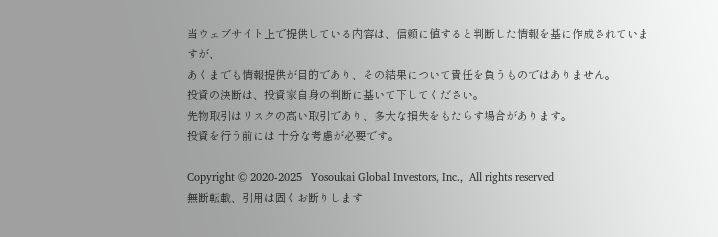当ウェブサイト上で提供している内容は、信頼に値すると判断した情報を基に作成されていますが、
あくまでも情報提供が目的であり、その結果について責任を負うものではありません。
投資の決断は、投資家自身の判断に基いて下してください。
先物取引はリスクの高い取引であり、多大な損失をもたらす場合があります。
投資を行う前には 十分な考慮が必要です。

Copyright © 2020-2025   Yosoukai Global Investors, Inc.,  All rights reserved
無断転載、引用は固くお断りします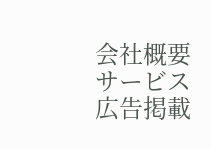会社概要サービス広告掲載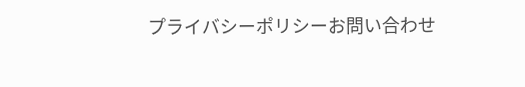プライバシーポリシーお問い合わせ